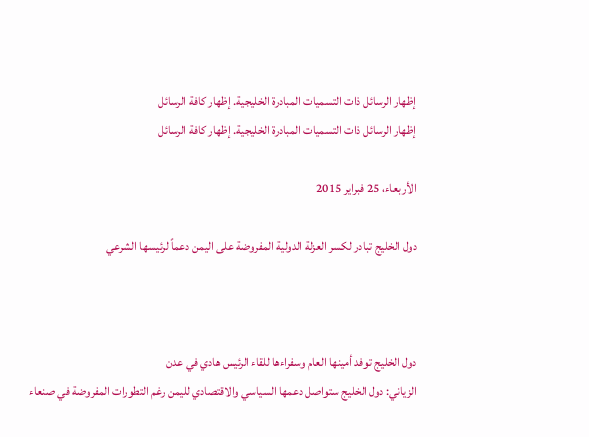إظهار الرسائل ذات التسميات المبادرة الخليجية. إظهار كافة الرسائل
إظهار الرسائل ذات التسميات المبادرة الخليجية. إظهار كافة الرسائل

الأربعاء، 25 فبراير 2015

دول الخليج تبادر لكسر العزلة الدولية المفروضة على اليمن دعماً لرئيسها الشرعي



دول الخليج توفد أمينها العام وسفراءها للقاء الرئيس هادي في عدن
الزياني: دول الخليج ستواصل دعمها السياسي والاقتصادي لليمن رغم التطورات المفروضة في صنعاء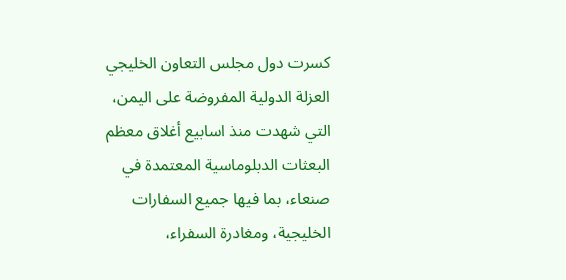كسرت دول مجلس التعاون الخليجي العزلة الدولية المفروضة على اليمن، التي شهدت منذ اسابيع أغلاق معظم البعثات الدبلوماسية المعتمدة في صنعاء، بما فيها جميع السفارات الخليجية، ومغادرة السفراء،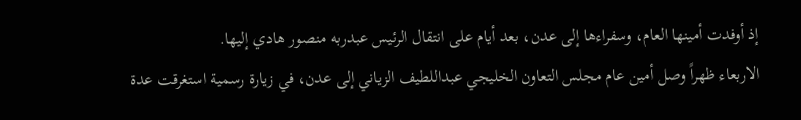إذ أوفدت أمينها العام، وسفراءها إلى عدن، بعد أيام على انتقال الرئيس عبدربه منصور هادي إليها.
الاربعاء ظهراً وصل أمين عام مجلس التعاون الخليجي عبداللطيف الزياني إلى عدن، في زيارة رسمية استغرقت عدة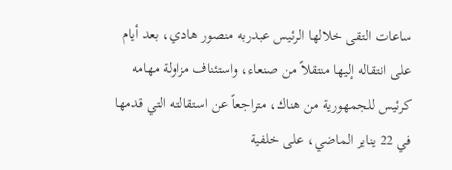ساعات التقى خلالها الرئيس عبدربه منصور هادي، بعد أيام على انتقاله إليها منتقلاً من صنعاء، واستئناف مزاولة مهامه كرئيس للجمهورية من هناك، متراجعاً عن استقالته التي قدمها في 22 يناير الماضي، على خلفية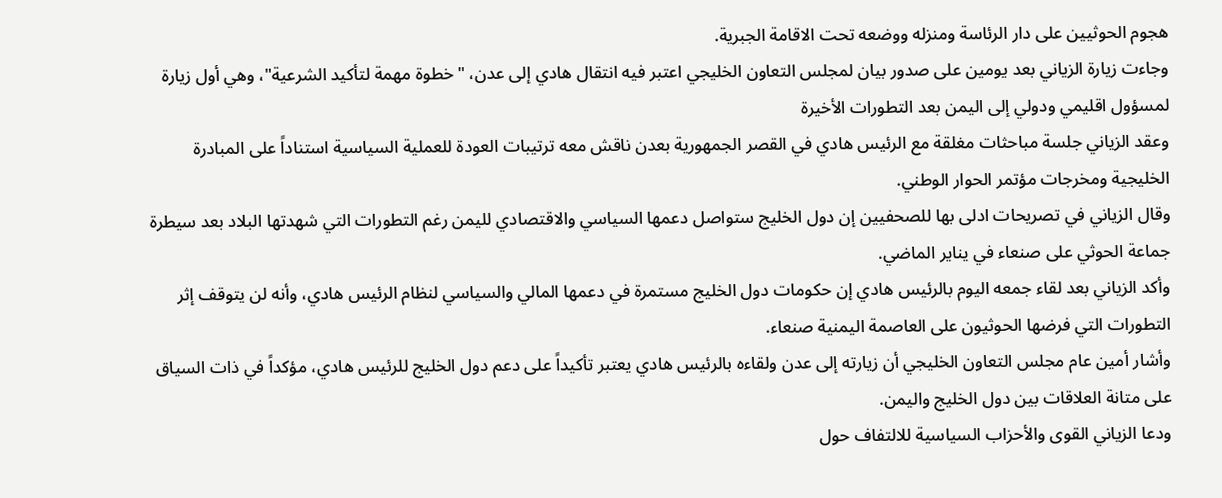هجوم الحوثيين على دار الرئاسة ومنزله ووضعه تحت الاقامة الجبرية.
وجاءت زيارة الزياني بعد يومين على صدور بيان لمجلس التعاون الخليجي اعتبر فيه انتقال هادي إلى عدن، "خطوة مهمة لتأكيد الشرعية"، وهي أول زيارة لمسؤول اقليمي ودولي إلى اليمن بعد التطورات الأخيرة
وعقد الزياني جلسة مباحثات مغلقة مع الرئيس هادي في القصر الجمهورية بعدن ناقش معه ترتيبات العودة للعملية السياسية استناداً على المبادرة الخليجية ومخرجات مؤتمر الحوار الوطني.
وقال الزياني في تصريحات ادلى بها للصحفيين إن دول الخليج ستواصل دعمها السياسي والاقتصادي لليمن رغم التطورات التي شهدتها البلاد بعد سيطرة جماعة الحوثي على صنعاء في يناير الماضي.
وأكد الزياني بعد لقاء جمعه اليوم بالرئيس هادي إن حكومات دول الخليج مستمرة في دعمها المالي والسياسي لنظام الرئيس هادي، وأنه لن يتوقف إثر التطورات التي فرضها الحوثيون على العاصمة اليمنية صنعاء.
وأشار أمين عام مجلس التعاون الخليجي أن زيارته إلى عدن ولقاءه بالرئيس هادي يعتبر تأكيداً على دعم دول الخليج للرئيس هادي، مؤكداً في ذات السياق على متانة العلاقات بين دول الخليج واليمن.
ودعا الزياني القوى والأحزاب السياسية للالتفاف حول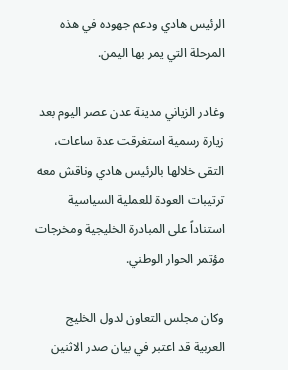الرئيس هادي ودعم جهوده في هذه المرحلة التي يمر بها اليمن.

وغادر الزياني مدينة عدن عصر اليوم بعد زيارة رسمية استغرقت عدة ساعات، التقى خلالها بالرئيس هادي وناقش معه ترتيبات العودة للعملية السياسية استناداً على المبادرة الخليجية ومخرجات مؤتمر الحوار الوطني.

وكان مجلس التعاون لدول الخليج العربية قد اعتبر في بيان صدر الاثنين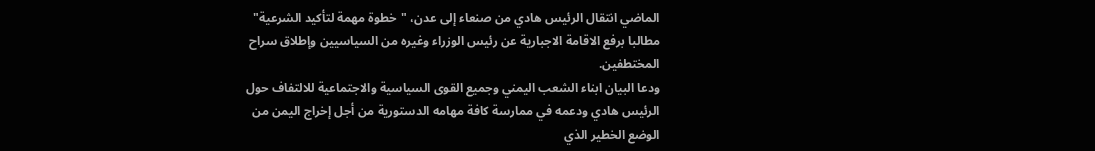الماضي انتقال الرئيس هادي من صنعاء إلى عدن، "خطوة مهمة لتأكيد الشرعية" مطالبا برفع الاقامة الاجبارية عن رئيس الوزراء وغيره من السياسيين وإطلاق سراح المختطفين.
ودعا البيان ابناء الشعب اليمني وجميع القوى السياسية والاجتماعية للالتفاف حول الرئيس هادي ودعمه في ممارسة كافة مهامه الدستورية من أجل إخراج اليمن من الوضع الخطير الذي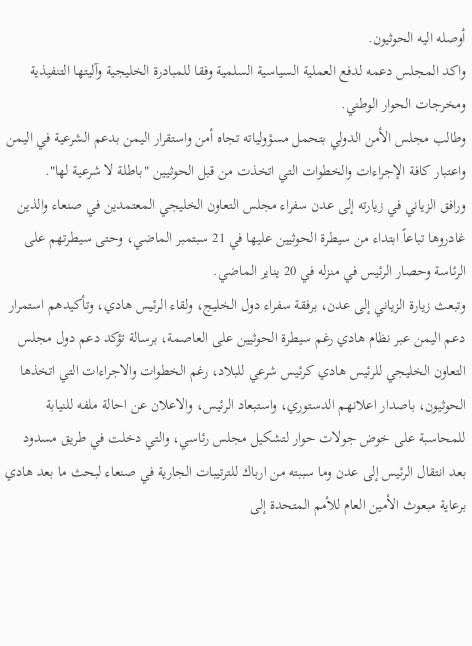أوصله اليه الحوثيون.
واكد المجلس دعمه لدفع العملية السياسية السلمية وفقا للمبادرة الخليجية وآليتها التنفيذية ومخرجات الحوار الوطني.
وطالب مجلس الأمن الدولي بتحمل مسؤولياته تجاه أمن واستقرار اليمن بدعم الشرعية في اليمن واعتبار كافة الإجراءات والخطوات التي اتخذت من قبل الحوثيين "باطلة لا شرعية لها".
ورافق الزياني في زيارته إلى عدن سفراء مجلس التعاون الخليجي المعتمدين في صنعاء والذين غادروها تباعاً ابتداء من سيطرة الحوثيين عليها في 21 سبتمبر الماضي، وحتى سيطرتهم على الرئاسة وحصار الرئيس في منزله في 20 يناير الماضي.
وتبعث زيارة الزياني إلى عدن، برفقة سفراء دول الخليج، ولقاء الرئيس هادي، وتأكيدهم استمرار دعم اليمن عبر نظام هادي رغم سيطرة الحوثيين على العاصمة، برسالة تؤكد دعم دول مجلس التعاون الخليجي للرئيس هادي كرئيس شرعي للبلاد، رغم الخطوات والاجراءات التي اتخذها الحوثيون، باصدار اعلانهم الدستوري، واستبعاد الرئيس، والاعلان عن احالة ملفه للنيابة للمحاسبة على خوض جولات حوار لتشكيل مجلس رئاسي، والتي دخلت في طريق مسدود بعد انتقال الرئيس إلى عدن وما سببته من ارباك للترتيبات الجارية في صنعاء لبحث ما بعد هادي برعاية مبعوث الأمين العام للأمم المتحدة إلى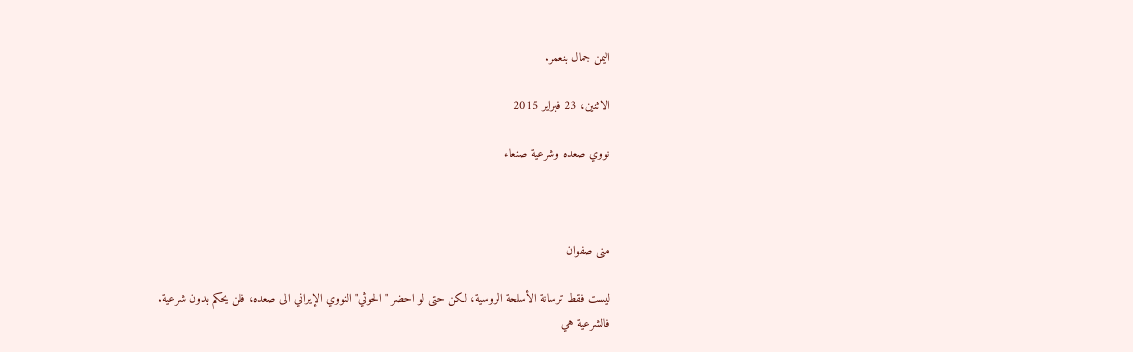اليمن جمال بنعمر.

الاثنين، 23 فبراير 2015

نووي صعده وشرعية صنعاء



منى صفوان

ليست فقط ترسانة الأسلحة الروسية، لكن حتى لو احضر "الحوثي" النووي الإيراني الى صعده، فلن يحكم بدون شرعية.
فالشرعية هي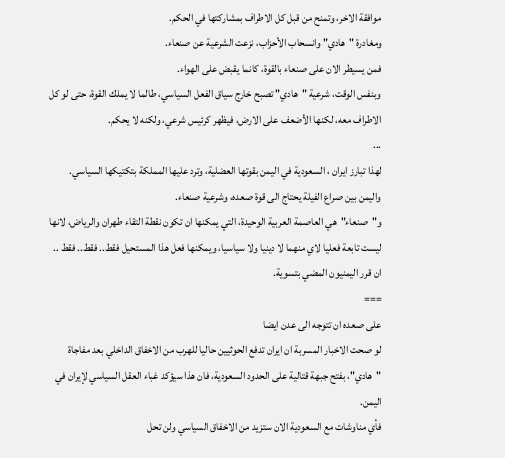موافقة الاخر، وتمنح من قبل كل الاطراف بمشاركتها في الحكم.
ومغادرة "هادي" وانسحاب الأحزاب، نزعت الشرعية عن صنعاء.
فمن يسيطر الان على صنعاء بالقوة، كانما يقبض على الهواء.
وبنفس الوقت، شرعية "هادي" تصبح خارج سياق الفعل السياسي، طالما لا يملك القوة، حتى لو كل الاطراف معه، لكنها الأضعف على الارض، فيظهر كرئيس شرعي، ولكنه لا يحكم.
...
لهذا تبارز ايران ، السعودية في اليمن بقوتها العضلية، وترد عليها المملكة بتكتيكها السياسي.
واليمن بين صراع الفيلة يحتاج الى قوة صعده، وشرعية صنعاء.
و"صنعاء"هي العاصمة العربية الوحيدة، التي يمكنها ان تكون نقطة التقاء طهران والرياض، لانها ليست تابعة فعليا لاي منهما لا دينيا ولا سياسيا، ويمكنها فعل هذا المستحيل فقط.. فقط.. فقط .. ان قرر اليمنيون المضي بتسوية.
===
على صعده ان تتوجه الى عدن ايضا
لو صحت الاخبار المسربة ان ايران تدفع الحوثيين حاليا للهرب من الاخفاق الداخلي بعد مفاجاة "هادي"، بفتح جبهة قتالية على الحدود السعودية، فان هذا سيؤكد غباء العقل السياسي لإيران في اليمن.
فأي مناوشات مع السعودية الان ستزيد من الاخفاق السياسي ولن تحل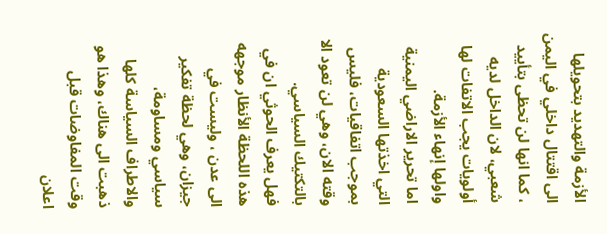الأزمة والتهديد بتحويلها الى اقتتال داخلي في اليمن ، كما انها لن تحظى بتأييد شعبي، لان الداخل لديه أولويات يجب الاتفات لها واولها إنهاء الأزمة.
اما تحرير الاراضي اليمنية التي اخذتها السعودية بموجب اتفاقيات، فليس وقته الان، وهي لن تعود الا بالتكتيك السياسي.
فهل يعرف الحوثي ان في هذه اللحظة الأنظار موجهه الى عدن ، وليست في جيزان، وهي لحظة تفكير سياسي ومساومة، والاطراف السياسة كلها ذهبت الى هناك، وهذا هو وقت المفاوضات قبل اعلان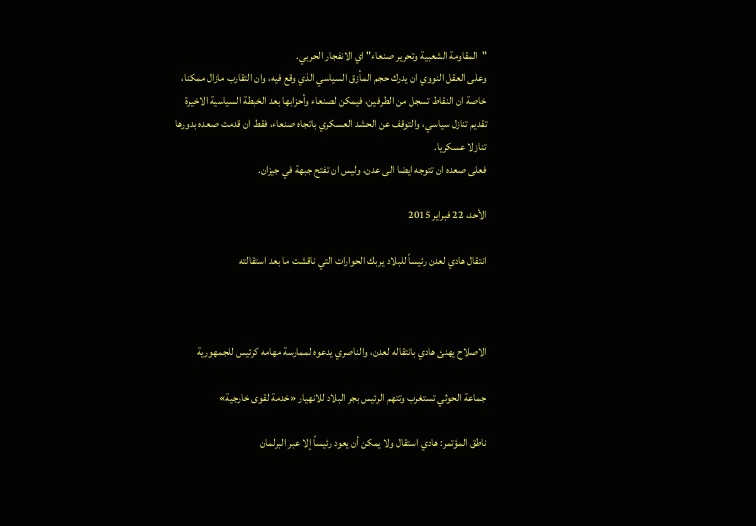"المقاومة الشعبية وتحرير صنعاء" اي الانفجار الحربي.
وعلى العقل النووي ان يدرك حجم المأزق السياسي الذي وقع فيه، وان التقارب مازال ممكنا، خاصة ان النقاط تسجل من الطرفين، فيمكن لصنعاء وأحزابها بعد الخبطة السياسية الاخيرة تقديم تنازل سياسي، والتوقف عن الحشد العسكري باتجاه صنعاء، فقط ان قدمت صعده بدورها تنازلا عسكريا.
فعلى صعده ان تتوجه ايضا الى عدن، وليس ان تفتح جبهة في جيزان.

الأحد، 22 فبراير 2015

انتقال هادي لعدن رئيساً للبلاد يربك الحوارات التي ناقشت ما بعد استقالته



الاصلاح يهنئ هادي بانتقاله لعدن، والناصري يدعوه لممارسة مهامه كرئيس للجمهورية

جماعة الحوثي تستغرب وتتهم الرئيس بجر البلاد للانهيار «خدمة لقوى خارجية»

ناطق المؤتمر: هادي استقال ولا يمكن أن يعود رئيساً إلا عبر البرلمان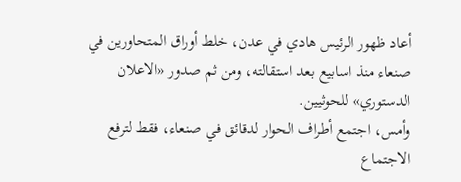أعاد ظهور الرئيس هادي في عدن، خلط أوراق المتحاورين في صنعاء منذ اسابيع بعد استقالته، ومن ثم صدور «الاعلان الدستوري» للحوثيين.
وأمس، اجتمع أطراف الحوار لدقائق في صنعاء، فقط لترفع الاجتماع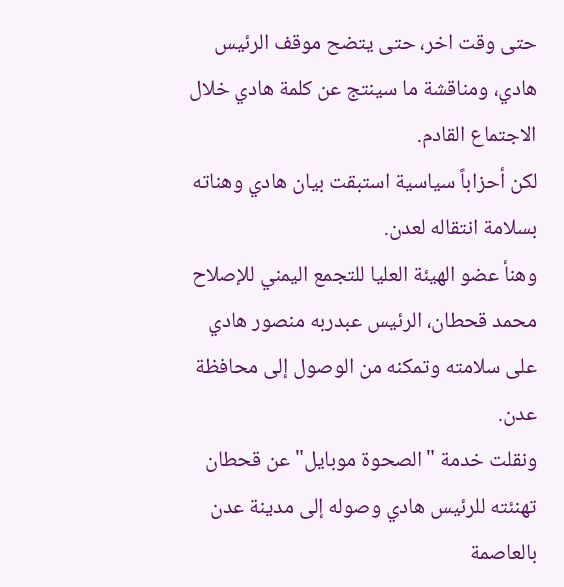حتى وقت اخر، حتى يتضح موقف الرئيس هادي، ومناقشة ما سينتج عن كلمة هادي خلال الاجتماع القادم.
لكن أحزاباً سياسية استبقت بيان هادي وهناته بسلامة انتقاله لعدن.
وهنأ عضو الهيئة العليا للتجمع اليمني للإصلاح محمد قحطان، الرئيس عبدربه منصور هادي على سلامته وتمكنه من الوصول إلى محافظة عدن.
ونقلت خدمة "الصحوة موبايل" عن قحطان تهنئته للرئيس هادي وصوله إلى مدينة عدن بالعاصمة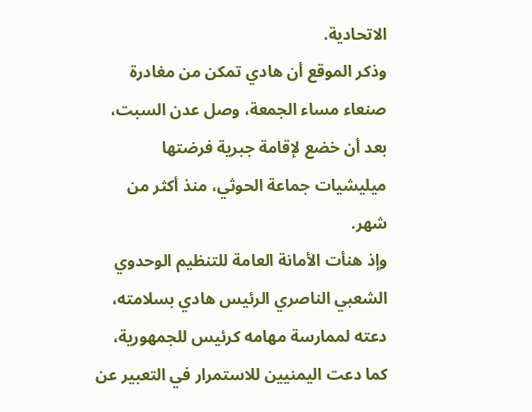الاتحادية.
وذكر الموقع أن هادي تمكن من مغادرة صنعاء مساء الجمعة، وصل عدن السبت، بعد أن خضع لإقامة جبرية فرضتها ميليشيات جماعة الحوثي، منذ أكثر من شهر.
وإذ هنأت الأمانة العامة للتنظيم الوحدوي الشعبي الناصري الرئيس هادي بسلامته، دعته لممارسة مهامه كرئيس للجمهورية، كما دعت اليمنيين للاستمرار في التعبير عن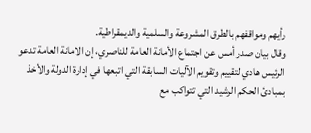رأيهم ومواقفهم بالطرق المشروعة والسلمية والديمقراطية.
وقال بيان صدر أمس عن اجتماع الأمانة العامة للناصري، إن الامانة العامة تدعو الرئيس هادي لتقييم وتقويم الآليات السابقة التي اتبعها في إدارة الدولة والأخذ بمبادئ الحكم الرشيد التي تتواكب مع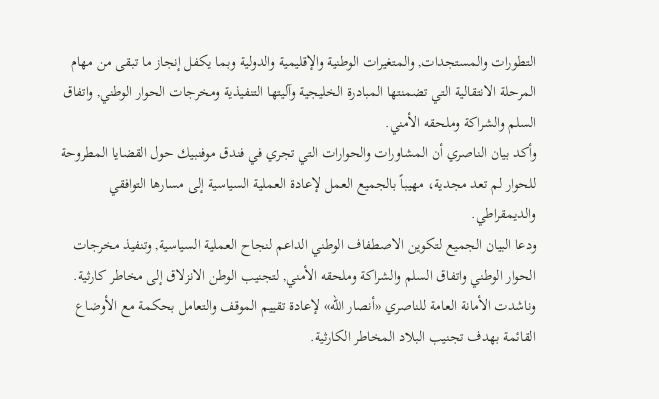التطورات والمستجدات, والمتغيرات الوطنية والإقليمية والدولية وبما يكفل إنجاز ما تبقى من مهام المرحلة الانتقالية التي تضمنتها المبادرة الخليجية وآليتها التنفيذية ومخرجات الحوار الوطني, واتفاق السلم والشراكة وملحقه الأمني.
وأكد بيان الناصري أن المشاورات والحوارات التي تجري في فندق موفنبيك حول القضايا المطروحة للحوار لم تعد مجدية، مهيباً بالجميع العمل لإعادة العملية السياسية إلى مسارها التوافقي والديمقراطي.
ودعا البيان الجميع لتكوين الاصطفاف الوطني الداعم لنجاح العملية السياسية, وتنفيذ مخرجات الحوار الوطني واتفاق السلم والشراكة وملحقه الأمني, لتجنيب الوطن الانزلاق إلى مخاطر كارثية.
وناشدت الأمانة العامة للناصري «أنصار الله» لإعادة تقييم الموقف والتعامل بحكمة مع الأوضاع القائمة بهدف تجنيب البلاد المخاطر الكارثية.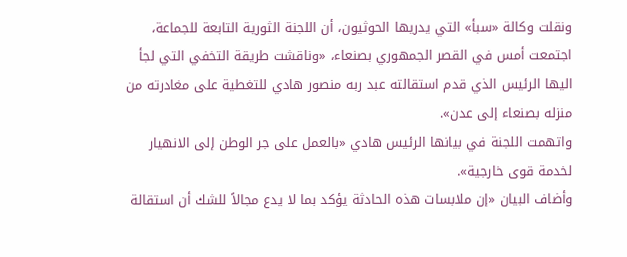ونقلت وكالة «سبأ» التي يدريها الحوثيون، أن اللجنة الثورية التابعة للجماعة، اجتمعت أمس في القصر الجمهوري بصنعاء، «وناقشت طريقة التخفي التي لجأ اليها الرئيس الذي قدم استقالته عبد ربه منصور هادي للتغطية على مغادرته من منزله بصنعاء إلى عدن».
واتهمت اللجنة في بيانها الرئيس هادي «بالعمل على جر الوطن إلى الانهيار لخدمة قوى خارجية».
وأضاف البيان «إن ملابسات هذه الحادثة يؤكد بما لا يدع مجالاً للشك أن استقالة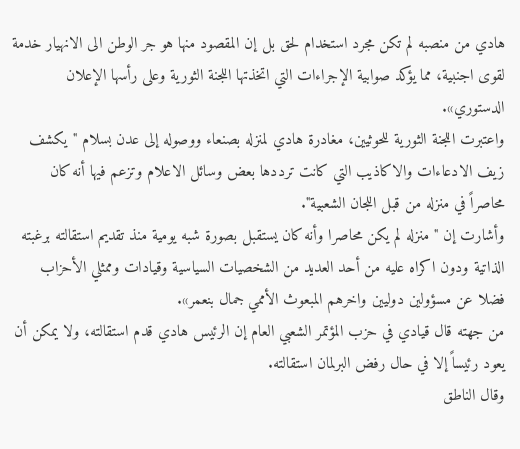هادي من منصبه لم تكن مجرد استخدام لحق بل إن المقصود منها هو جر الوطن الى الانهيار خدمة لقوى اجنبية، مما يؤكد صوابية الإجراءات التي اتخذتها اللجنة الثورية وعلى رأسها الإعلان الدستوري».
واعتبرت اللجنة الثورية للحوثيين، مغادرة هادي لمنزله بصنعاء ووصوله إلى عدن بسلام "يكشف زيف الادعاءات والاكاذيب التي كانت ترددها بعض وسائل الاعلام وتزعم فيها أنه كان محاصراً في منزله من قبل اللجان الشعبية".
وأشارت إن " منزله لم يكن محاصرا وأنه كان يستقبل بصورة شبه يومية منذ تقديم استقالته برغبته الذاتية ودون اكراه عليه من أحد العديد من الشخصيات السياسية وقيادات وممثلي الأحزاب فضلا عن مسؤولين دوليين واخرهم المبعوث الأممي جمال بنعمر».
من جهته قال قيادي في حزب المؤتمر الشعبي العام إن الرئيس هادي قدم استقالته، ولا يمكن أن يعود رئيساً إلا في حال رفض البرلمان استقالته.
وقال الناطق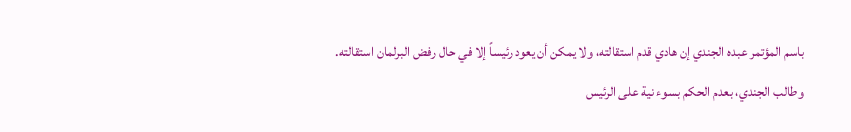باسم المؤتمر عبده الجندي إن هادي قدم استقالته، ولا يمكن أن يعود رئيساً إلا في حال رفض البرلمان استقالته.
وطالب الجندي، بعدم الحكم بسوء نية على الرئيس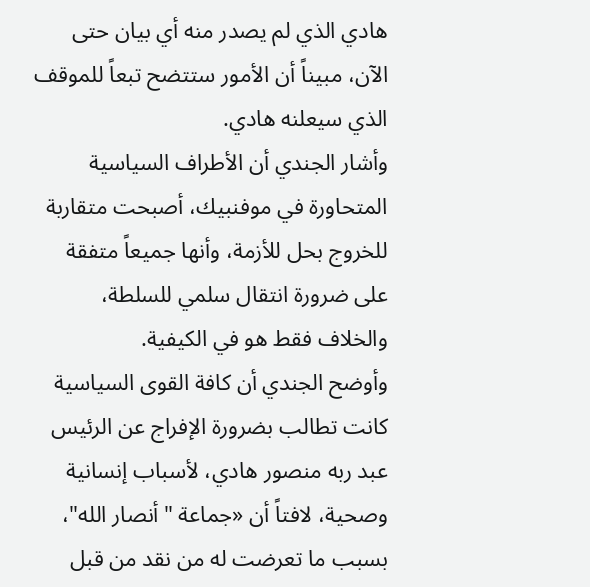هادي الذي لم يصدر منه أي بيان حتى الآن، مبيناً أن الأمور ستتضح تبعاً للموقف الذي سيعلنه هادي.
وأشار الجندي أن الأطراف السياسية المتحاورة في موفنبيك، أصبحت متقاربة للخروج بحل للأزمة، وأنها جميعاً متفقة على ضرورة انتقال سلمي للسلطة، والخلاف فقط هو في الكيفية.
وأوضح الجندي أن كافة القوى السياسية كانت تطالب بضرورة الإفراج عن الرئيس عبد ربه منصور هادي، لأسباب إنسانية وصحية، لافتاً أن «جماعة "أنصار الله"، بسبب ما تعرضت له من نقد من قبل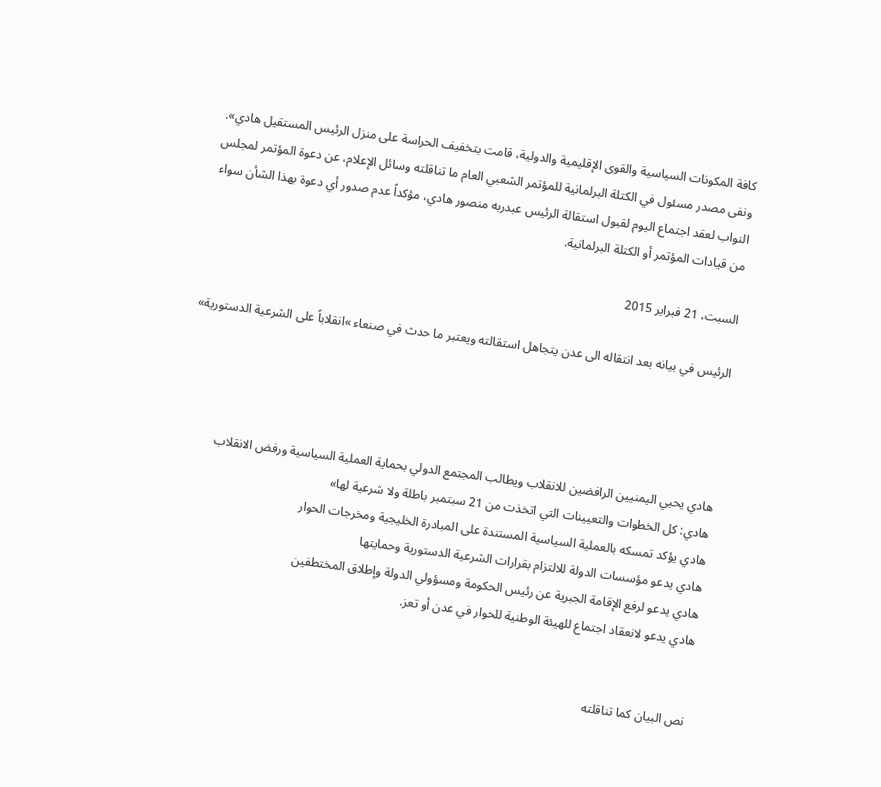كافة المكونات السياسية والقوى الإقليمية والدولية، قامت بتخفيف الحراسة على منزل الرئيس المستقيل هادي».
ونفى مصدر مسئول في الكتلة البرلمانية للمؤتمر الشعبي العام ما تناقلته وسائل الإعلام، عن دعوة المؤتمر لمجلس النواب لعقد اجتماع اليوم لقبول استقالة الرئيس عبدربه منصور هادي، مؤكداً عدم صدور أي دعوة بهذا الشأن سواء من قيادات المؤتمر أو الكتلة البرلمانية.

السبت، 21 فبراير 2015

الرئيس في بيانه بعد انتقاله الى عدن يتجاهل استقالته ويعتبر ما حدث في صنعاء »انقلاباً على الشرعية الدستورية»




هادي يحيي اليمنيين الرافضين للانقلاب ويطالب المجتمع الدولي بحماية العملية السياسية ورفض الانقلاب
هادي: كل الخطوات والتعيينات التي اتخذت من 21 سبتمبر باطلة ولا شرعية لها»
هادي يؤكد تمسكه بالعملية السياسية المستندة على المبادرة الخليجية ومخرجات الحوار
هادي يدعو مؤسسات الدولة للالتزام بقرارات الشرعية الدستورية وحمايتها
هادي يدعو لرفع الإقامة الجبرية عن رئيس الحكومة ومسؤولي الدولة وإطلاق المختطفين
هادي يدعو لانعقاد اجتماع للهيئة الوطنية للحوار في عدن أو تعز.


نص البيان كما تناقلته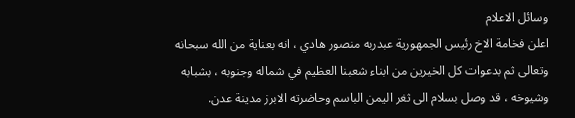وسائل الاعلام
اعلن فخامة الاخ رئيس الجمهورية عبدربه منصور هادي ، انه بعناية من الله سبحانه وتعالى ثم بدعوات كل الخيرين من ابناء شعبنا العظيم في شماله وجنوبه ، بشبابه وشيوخه ، قد وصل بسلام الى ثغر اليمن الباسم وحاضرته الابرز مدينة عدن.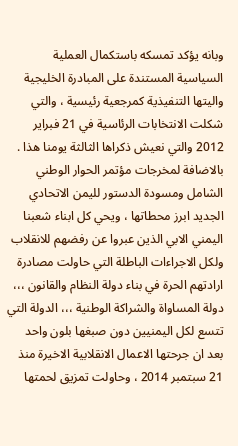وبانه يؤكد تمسكه باستكمال العملية السياسية المستندة على المبادرة الخليجية واليتها التنفيذية كمرجعية رئيسية ، والتي شكلت الانتخابات الرئاسية في 21 فبراير 2012 والتي نعيش ذكراها الثالثة يومنا هذا .
بالاضافة لمخرجات مؤتمر الحوار الوطني الشامل ومسودة الدستور لليمن الاتحادي الجديد ابرز محطاتها ، ويحي كل ابناء شعبنا اليمني الابي الذين عبروا عن رفضهم للانقلاب ولكل الاجراءات الباطلة التي حاولت مصادرة ارادتهم الحرة في بناء دولة النظام والقانون ،،، دولة المساواة والشراكة الوطنية ،،، الدولة التي تتسع لكل اليمنيين دون صبغها بلون واحد بعد ان جرحتها الاعمال الانقلابية الاخيرة منذ 21 سبتمبر 2014 ، وحاولت تمزيق لحمتها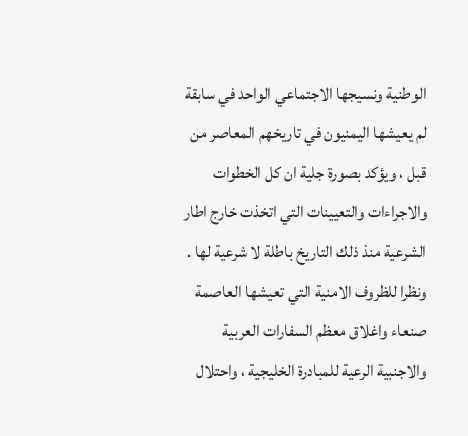الوطنية ونسيجها الاجتماعي الواحد في سابقة لم يعيشها اليمنيون في تاريخهم المعاصر من قبل ، ويؤكد بصورة جلية ان كل الخطوات والاجراءات والتعيينات التي اتخذت خارج اطار الشرعية منذ ذلك التاريخ باطلة لا شرعية لها .
ونظرا للظروف الامنية التي تعيشها العاصمة صنعاء واغلاق معظم السفارات العربية والاجنبية الرعية للمبادرة الخليجية ، واحتلال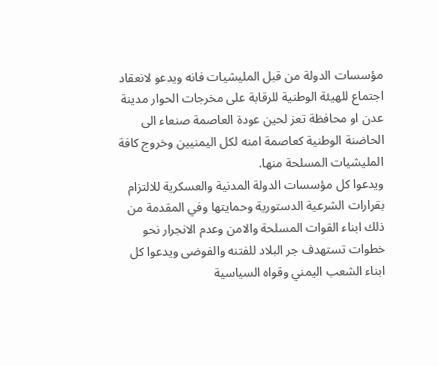مؤسسات الدولة من قبل المليشيات فانه ويدعو لانعقاد اجتماع للهيئة الوطنية للرقابة على مخرجات الحوار مدينة عدن او محافظة تعز لحين عودة العاصمة صنعاء الى الحاضنة الوطنية كعاصمة امنه لكل اليمنيين وخروج كافة المليشيات المسلحة منها.
ويدعوا كل مؤسسات الدولة المدنية والعسكرية للالتزام بقرارات الشرعية الدستورية وحمايتها وفي المقدمة من ذلك ابناء القوات المسلحة والامن وعدم الانجرار نحو خطوات تستهدف جر البلاد للفتنه والفوضى ويدعوا كل ابناء الشعب اليمني وقواه السياسية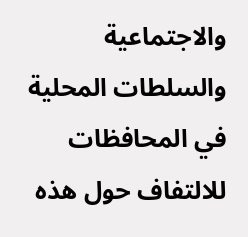والاجتماعية والسلطات المحلية في المحافظات للالتفاف حول هذه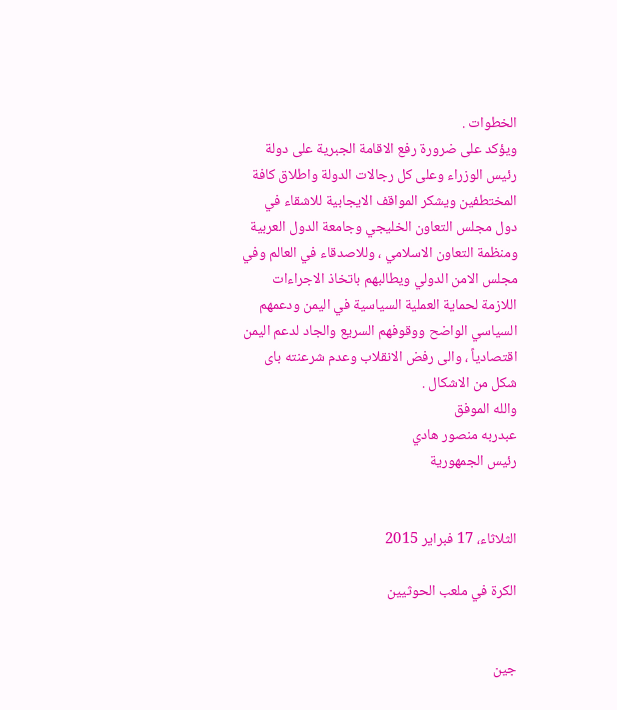الخطوات .
ويؤكد على ضرورة رفع الاقامة الجبرية على دولة رئيس الوزراء وعلى كل رجالات الدولة واطلاق كافة المختطفين ويشكر المواقف الايجابية للاشقاء في دول مجلس التعاون الخليجي وجامعة الدول العربية ومنظمة التعاون الاسلامي ، وللاصدقاء في العالم وفي مجلس الامن الدولي ويطالبهم باتخاذ الاجراءات اللازمة لحماية العملية السياسية في اليمن ودعمهم السياسي الواضح ووقوفهم السريع والجاد لدعم اليمن اقتصادياً ، والى رفض الانقلاب وعدم شرعنته باى شكل من الاشكال .
والله الموفق
عبدربه منصور هادي
رئيس الجمهورية


الثلاثاء، 17 فبراير 2015

الكرة في ملعب الحوثيين


جين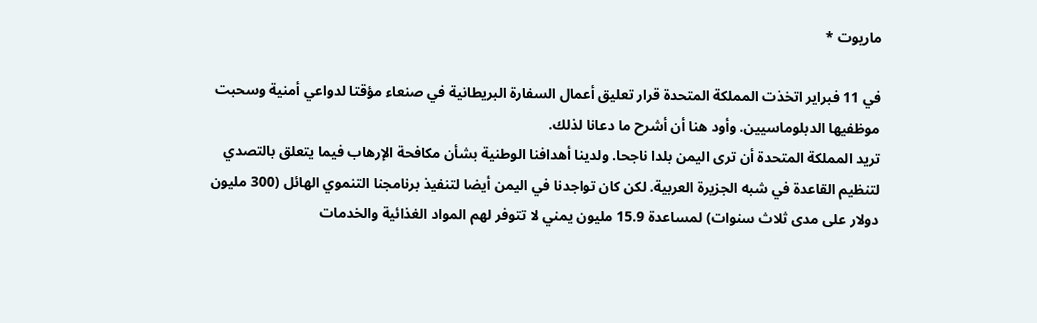ماريوت *

في 11 فبراير اتخذت المملكة المتحدة قرار تعليق أعمال السفارة البريطانية في صنعاء مؤقتا لدواعي أمنية وسحبت موظفيها الدبلوماسيين. وأود هنا أن أشرح ما دعانا لذلك.
تريد المملكة المتحدة أن ترى اليمن بلدا ناجحا. ولدينا أهدافنا الوطنية بشأن مكافحة الإرهاب فيما يتعلق بالتصدي لتنظيم القاعدة في شبه الجزيرة العربية. لكن كان تواجدنا في اليمن أيضا لتنفيذ برنامجنا التنموي الهائل (300 مليون دولار على مدى ثلاث سنوات) لمساعدة 15.9 مليون يمني لا تتوفر لهم المواد الغذائية والخدمات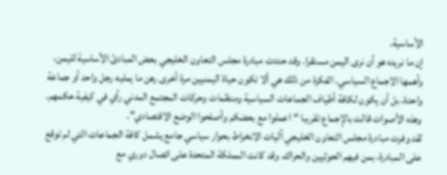الأساسية.
إن ما نريده هو أن نرى اليمن مستقرا. وقد حددت مبادرة مجلس التعاون الخليجي بعض المبادئ الأساسية لليمن، وأهمها الاجماع السياسي. الفكرة من ذلك هي ألا تكون حياة اليمنيين مرة أخرى رهن ما يمليه رجل واحد أو جماعة واحدة، بل أن يكون لكافة أطياف الجماعات السياسية ومنظمات وحركات المجتمع المدني رأي في كيفية حكمهم. وهذه الأصوات قالت بالإجماع تقريبا “اعملوا مع بعضكم وأصلحوا الوضع الاقتصادي”.
لقد وفرت مبادرة مجلس التعاون الخليجي آليات الانخراط بحوار سياسي جامع يشمل كافة الجماعات التي لم توقع على المبادرة، بمن فيهم الحوثيين والحراك. وقد كانت المملكة المتحدة على اتصال دوري مع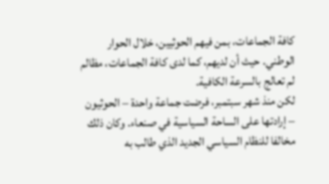كافة الجماعات، بمن فيهم الحوثيين، خلال الحوار الوطني. حيث أن لديهم، كما لدى كافة الجماعات، مظالم لم تعالج بالسرعة الكافية.
لكن منذ شهر سبتمبر، فرضت جماعة واحدة – الحوثيون – إرادتها على الساحة السياسية في صنعاء. وكان ذلك مخالفا للنظام السياسي الجديد الذي طالب به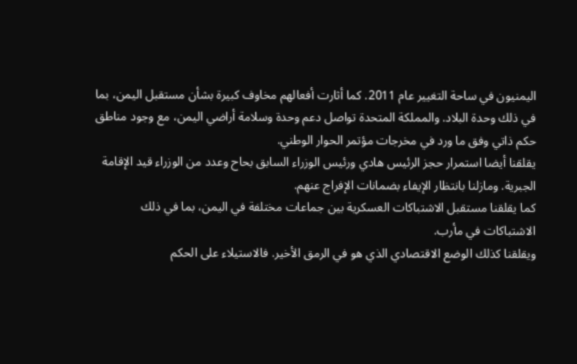اليمنيون في ساحة التغيير عام 2011. كما أثارت أفعالهم مخاوف كبيرة بشأن مستقبل اليمن، بما في ذلك وحدة البلاد. والمملكة المتحدة تواصل دعم وحدة وسلامة أراضي اليمن، مع وجود مناطق حكم ذاتي وفق ما ورد في مخرجات مؤتمر الحوار الوطني.
يقلقنا أيضا استمرار حجز الرئيس هادي ورئيس الوزراء السابق بحاح وعدد من الوزراء قيد الإقامة الجبرية. ومازلنا بانتظار الإيفاء بضمانات الإفراج عنهم.
كما يقلقنا مستقبل الاشتباكات العسكرية بين جماعات مختلفة في اليمن، بما في ذلك الاشتباكات في مأرب.
ويقلقنا كذلك الوضع الاقتصادي الذي هو في الرمق الأخير. فالاستيلاء على الحكم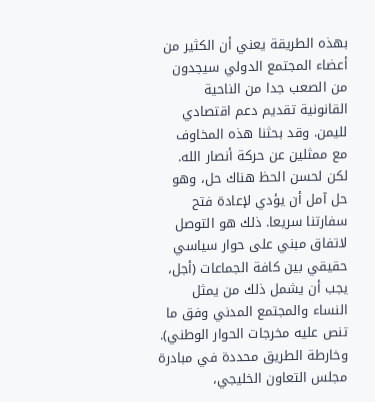بهذه الطريقة يعني أن الكثير من أعضاء المجتمع الدولي سيجدون من الصعب جدا من الناحية القانونية تقديم دعم اقتصادي لليمن. وقد بحثنا هذه المخاوف مع ممثلين عن حركة أنصار الله.
لكن لحسن الحظ هناك حل، وهو حل آمل أن يؤدي لإعادة فتح سفارتنا سريعا. ذلك هو التوصل لاتفاق مبني على حوار سياسي حقيقي بين كافة الجماعات (أجل، يجب أن يشمل ذلك من يمثل النساء والمجتمع المدني وفق ما تنص عليه مخرجات الحوار الوطني). وخارطة الطريق محددة في مبادرة مجلس التعاون الخليجي،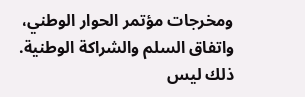ومخرجات مؤتمر الحوار الوطني، واتفاق السلم والشراكة الوطنية. ذلك ليس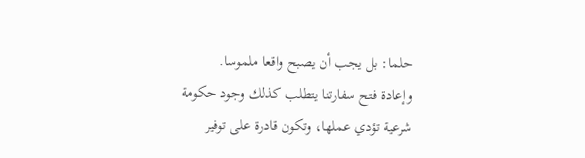حلما: بل يجب أن يصبح واقعا ملموسا.
وإعادة فتح سفارتنا يتطلب كذلك وجود حكومة شرعية تؤدي عملها، وتكون قادرة على توفير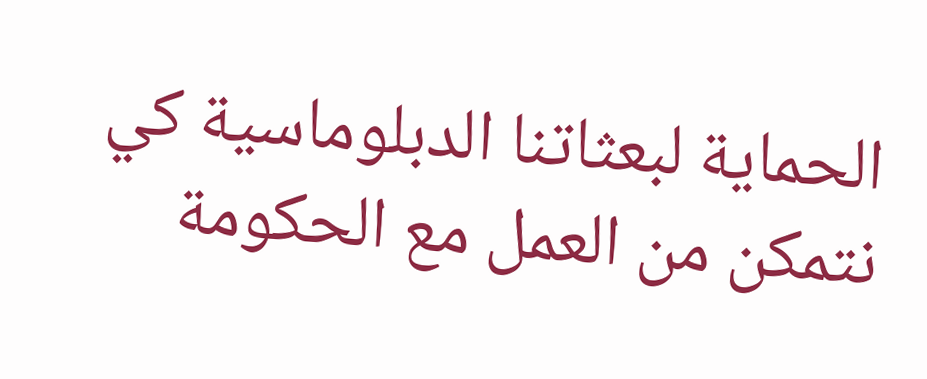الحماية لبعثاتنا الدبلوماسية كي نتمكن من العمل مع الحكومة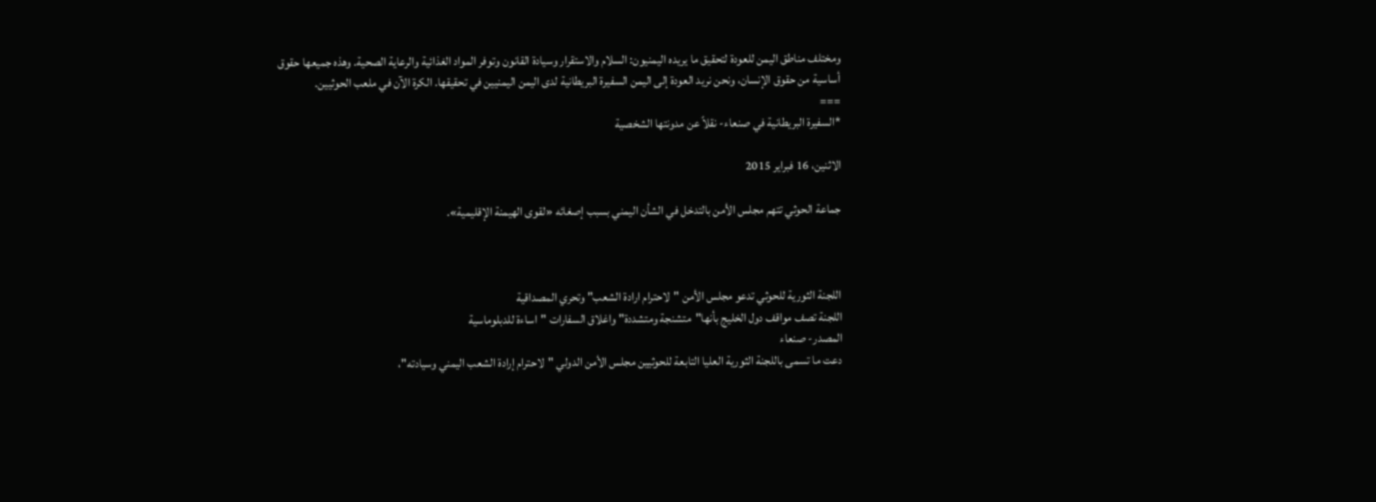ومختلف مناطق اليمن للعودة لتحقيق ما يريده اليمنيون: السلام والاستقرار وسيادة القانون وتوفر المواد الغذائية والرعاية الصحية. وهذه جميعها حقوق أساسية من حقوق الإنسان، ونحن نريد العودة إلى اليمن السفيرة البريطانية لدى اليمن اليمنيين في تحقيقها. الكرة الآن في ملعب الحوثيين.
===
*السفيرة البريطانية في صنعاء- نقلاً عن مدونتها الشخصية

الاثنين، 16 فبراير 2015

جماعة الحوثي تتهم مجلس الأمن بالتدخل في الشأن اليمني بسبب إصغائه «لقوى الهيمنة الإقليمية».



اللجنة الثورية للحوثي تدعو مجلس الأمن "لاحترام ارادة الشعب" وتحري المصداقية
اللجنة تصف مواقف دول الخليج بأنها"متشنجة ومتشددة" واغلاق السفارات "اساءة للدبلوماسية
المصدر- صنعاء
دعت ما تسمى باللجنة الثورية العليا التابعة للحوثيين مجلس الأمن الدولي "لاحترام إرادة الشعب اليمني وسيادته"،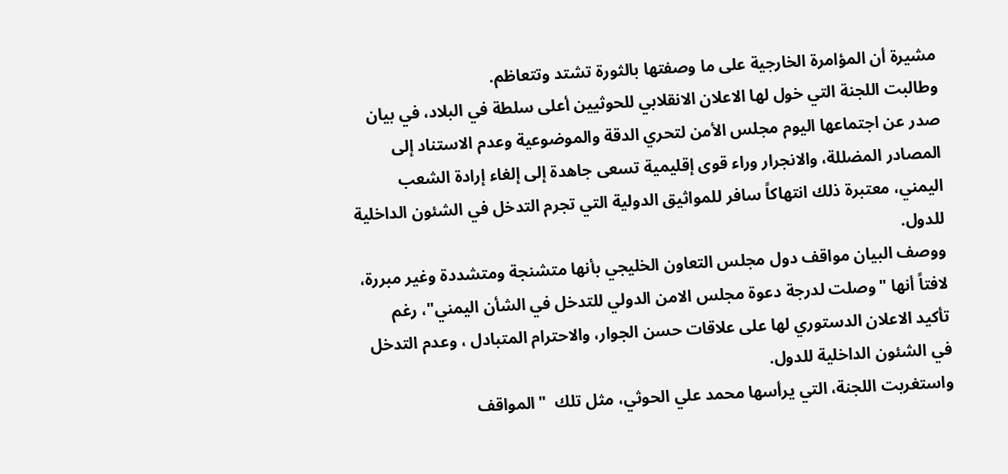مشيرة أن المؤامرة الخارجية على ما وصفتها بالثورة تشتد وتتعاظم.
وطالبت اللجنة التي خول لها الاعلان الانقلابي للحوثيين أعلى سلطة في البلاد، في بيان صدر عن اجتماعها اليوم مجلس الأمن لتحري الدقة والموضوعية وعدم الاستناد إلى المصادر المضللة، والانجرار وراء قوى إقليمية تسعى جاهدة إلى إلغاء إرادة الشعب اليمني، معتبرة ذلك انتهاكاً سافر للمواثيق الدولية التي تجرم التدخل في الشئون الداخلية للدول.
ووصف البيان مواقف دول مجلس التعاون الخليجي بأنها متشنجة ومتشددة وغير مبررة، لافتاً أنها "وصلت لدرجة دعوة مجلس الامن الدولي للتدخل في الشأن اليمني"، رغم تأكيد الاعلان الدستوري لها على علاقات حسن الجوار، والاحترام المتبادل ، وعدم التدخل في الشئون الداخلية للدول.
واستغربت اللجنة، التي يرأسها محمد علي الحوثي، مثل تلك  "المواقف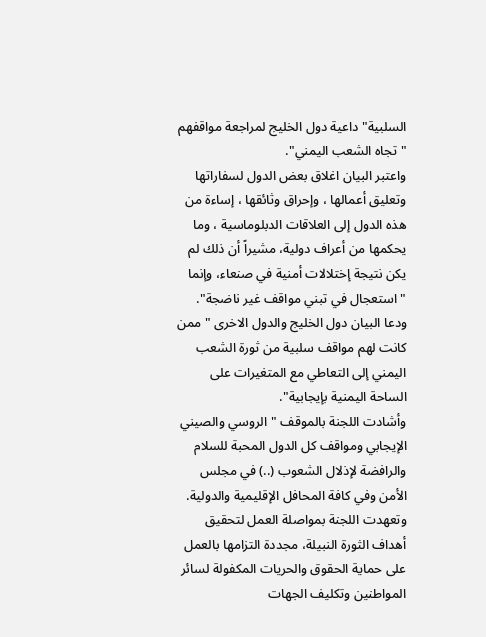السلبية" داعية دول الخليج لمراجعة مواقفهم "تجاه الشعب اليمني".
واعتبر البيان اغلاق بعض الدول لسفاراتها وتعليق أعمالها ، وإحراق وثائقها ، إساءة من هذه الدول إلى العلاقات الدبلوماسية ، وما يحكمها من أعراف دولية، مشيراً أن ذلك لم يكن نتيجة إختلالات أمنية في صنعاء، وإنما "استعجال في تبني مواقف غير ناضجة".
ودعا البيان دول الخليج والدول الاخرى "ممن كانت لهم مواقف سلبية من ثورة الشعب اليمني إلى التعاطي مع المتغيرات على الساحة اليمنية بإيجابية".
وأشادت اللجنة بالموقف "الروسي والصيني الإيجابي ومواقف كل الدول المحبة للسلام والرافضة لإذلال الشعوب (..) في مجلس الأمن وفي كافة المحافل الإقليمية والدولية.
وتعهدت اللجنة بمواصلة العمل لتحقيق أهداف الثورة النبيلة، مجددة التزامها بالعمل على حماية الحقوق والحريات المكفولة لسائر المواطنين وتكليف الجهات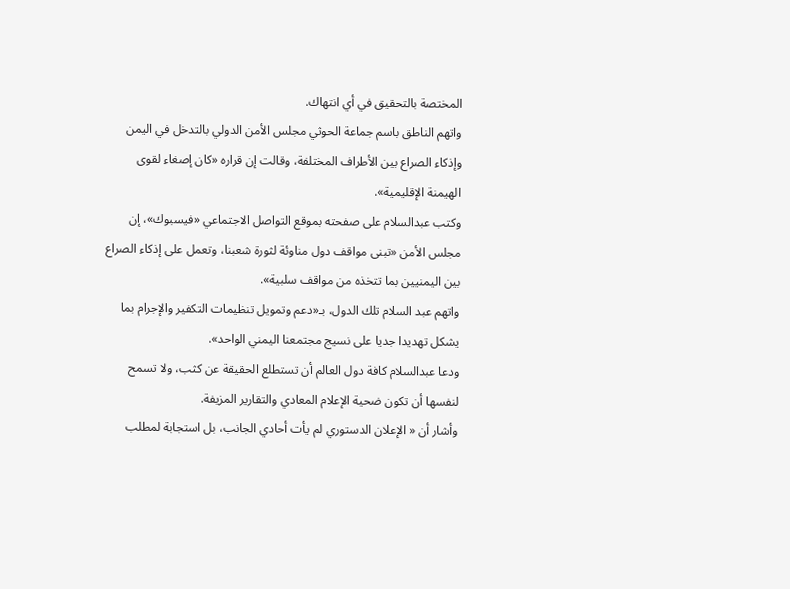المختصة بالتحقيق في أي انتهاك.
واتهم الناطق باسم جماعة الحوثي مجلس الأمن الدولي بالتدخل في اليمن وإذكاء الصراع بين الأطراف المختلفة، وقالت إن قراره «كان إصغاء لقوى الهيمنة الإقليمية».
وكتب عبدالسلام على صفحته بموقع التواصل الاجتماعي «فيسبوك»، إن مجلس الأمن «تبنى مواقف دول مناوئة لثورة شعبنا، وتعمل على إذكاء الصراع بين اليمنيين بما تتخذه من مواقف سلبية».
واتهم عبد السلام تلك الدول، بـ«دعم وتمويل تنظيمات التكفير والإجرام بما يشكل تهديدا جديا على نسيج مجتمعنا اليمني الواحد».
ودعا عبدالسلام كافة دول العالم أن تستطلع الحقيقة عن كثب، ولا تسمح لنفسها أن تكون ضحية الإعلام المعادي والتقارير المزيفة.
وأشار أن « الإعلان الدستوري لم يأت أحادي الجانب، بل استجابة لمطلب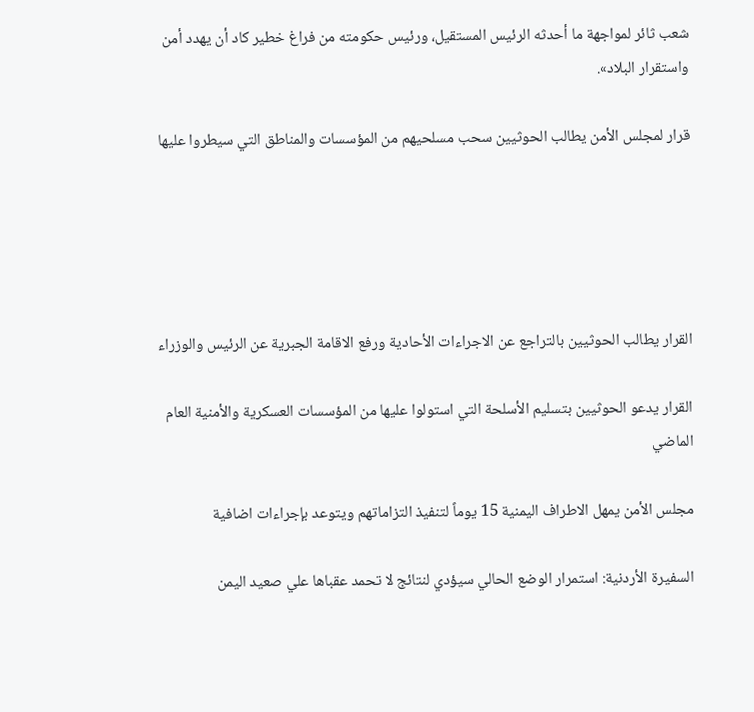شعب ثائر لمواجهة ما أحدثه الرئيس المستقيل، ورئيس حكومته من فراغ خطير كاد أن يهدد أمن واستقرار البلاد».

قرار لمجلس الأمن يطالب الحوثيين سحب مسلحيهم من المؤسسات والمناطق التي سيطروا عليها





القرار يطالب الحوثيين بالتراجع عن الاجراءات الأحادية ورفع الاقامة الجبرية عن الرئيس والوزراء

القرار يدعو الحوثيين بتسليم الأسلحة التي استولوا عليها من المؤسسات العسكرية والأمنية العام الماضي

مجلس الأمن يمهل الاطراف اليمنية 15 يوماً لتنفيذ التزاماتهم ويتوعد بإجراءات اضافية

السفيرة الأردنية: استمرار الوضع الحالي سيؤدي لنتائج لا تحمد عقباها علي صعيد اليمن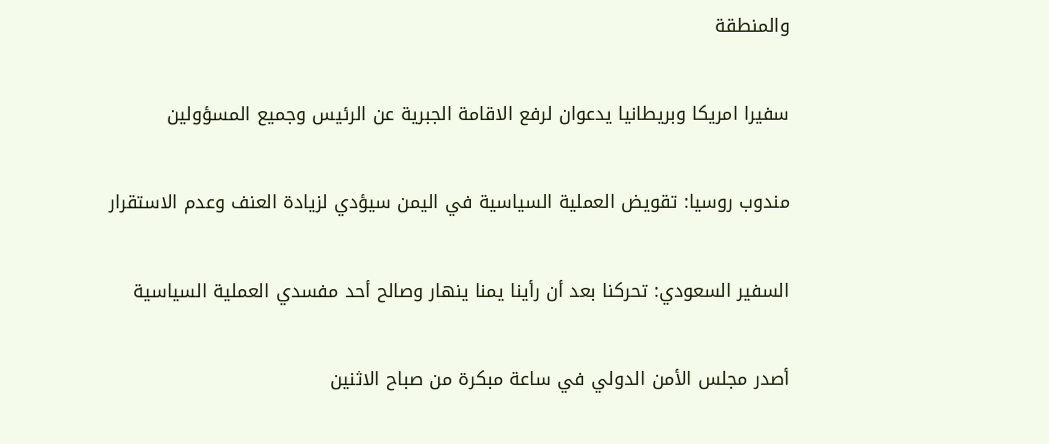والمنطقة

سفيرا امريكا وبريطانيا يدعوان لرفع الاقامة الجبرية عن الرئيس وجميع المسؤولين

مندوب روسيا: تقويض العملية السياسية في اليمن سيؤدي لزيادة العنف وعدم الاستقرار

السفير السعودي: تحركنا بعد أن رأينا يمنا ينهار وصالح أحد مفسدي العملية السياسية

أصدر مجلس الأمن الدولي في ساعة مبكرة من صباح الاثنين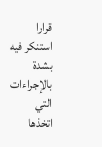قرارا استنكر فيه بشدة بالإجراءات التي اتخذها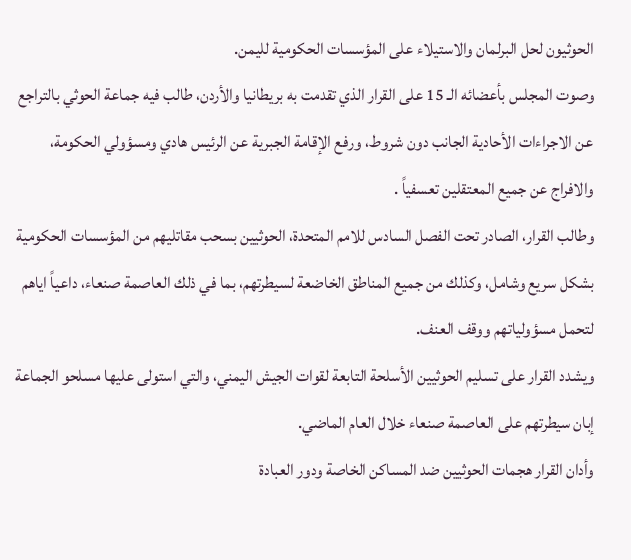الحوثيون لحل البرلمان والاستيلاء على المؤسسات الحكومية لليمن.
وصوت المجلس بأعضائه الـ 15 على القرار الذي تقدمت به بريطانيا والأردن، طالب فيه جماعة الحوثي بالتراجع عن الاجراءات الأحادية الجانب دون شروط، ورفع الإقامة الجبرية عن الرئيس هادي ومسؤولي الحكومة، والافراج عن جميع المعتقلين تعسفياً .
وطالب القرار، الصادر تحت الفصل السادس للامم المتحدة، الحوثيين بسحب مقاتليهم من المؤسسات الحكومية بشكل سريع وشامل، وكذلك من جميع المناطق الخاضعة لسيطرتهم، بما في ذلك العاصمة صنعاء، داعياً اياهم لتحمل مسؤولياتهم ووقف العنف.
ويشدد القرار على تسليم الحوثيين الأسلحة التابعة لقوات الجيش اليمني، والتي استولى عليها مسلحو الجماعة إبان سيطرتهم على العاصمة صنعاء خلال العام الماضي.
وأدان القرار هجمات الحوثيين ضد المساكن الخاصة ودور العبادة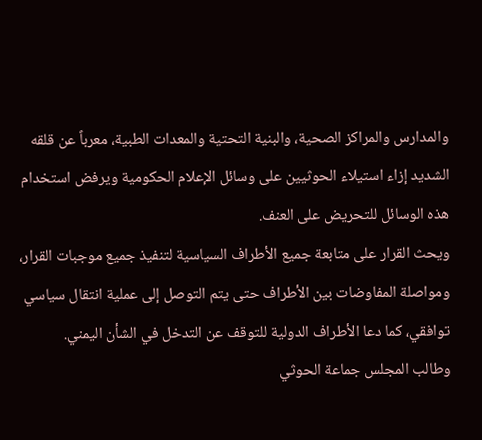والمدارس والمراكز الصحية، والبنية التحتية والمعدات الطبية، معرباً عن قلقه الشديد إزاء استيلاء الحوثيين على وسائل الإعلام الحكومية ويرفض استخدام هذه الوسائل للتحريض على العنف.
ويحث القرار على متابعة جميع الأطراف السياسية لتنفيذ جميع موجبات القرار، ومواصلة المفاوضات بين الأطراف حتى يتم التوصل إلى عملية انتقال سياسي توافقي، كما دعا الأطراف الدولية للتوقف عن التدخل في الشأن اليمني.
وطالب المجلس جماعة الحوثي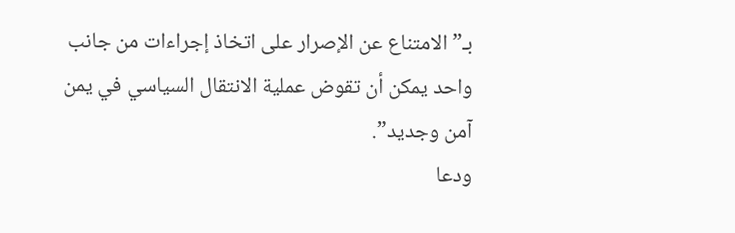بـ”الامتناع عن الإصرار على اتخاذ إجراءات من جانب واحد يمكن أن تقوض عملية الانتقال السياسي في يمن آمن وجديد”.
ودعا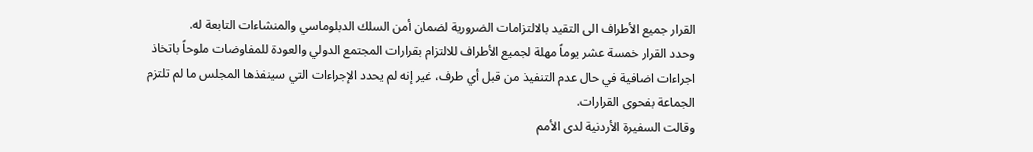القرار جميع الأطراف الى التقيد بالالتزامات الضرورية لضمان أمن السلك الدبلوماسي والمنشاءات التابعة له.
وحدد القرار خمسة عشر يوماً مهلة لجميع الأطراف للالتزام بقرارات المجتمع الدولي والعودة للمفاوضات ملوحاً باتخاذ اجراءات اضافية في حال عدم التنفيذ من قبل أي طرف، غير إنه لم يحدد الإجراءات التي سينفذها المجلس ما لم تلتزم الجماعة بفحوى القرارات.
وقالت السفيرة الأردنية لدى الأمم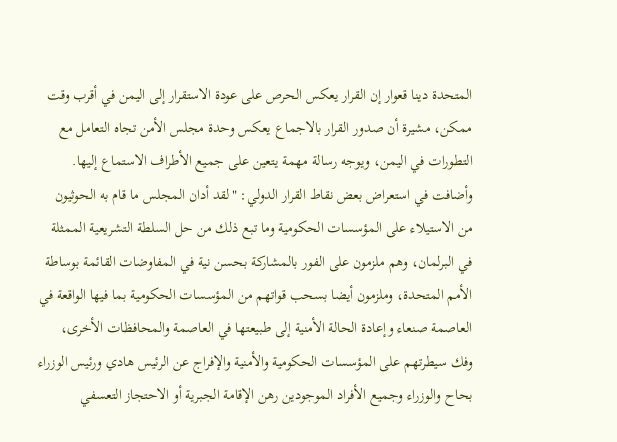المتحدة دينا قعوار إن القرار يعكس الحرص على عودة الاستقرار إلى اليمن في أقرب وقت ممكن، مشيرة أن صدور القرار بالاجماع يعكس وحدة مجلس الأمن تجاه التعامل مع التطورات في اليمن، ويوجه رسالة مهمة يتعين على جميع الأطراف الاستماع إليها.
وأضافت في استعراض بعض نقاط القرار الدولي: "لقد أدان المجلس ما قام به الحوثيون من الاستيلاء على المؤسسات الحكومية وما تبع ذلك من حل السلطة التشريعية الممثلة في البرلمان، وهم ملزمون على الفور بالمشاركة بحسن نية في المفاوضات القائمة بوساطة الأمم المتحدة، وملزمون أيضا بسحب قواتهم من المؤسسات الحكومية بما فيها الواقعة في العاصمة صنعاء وإعادة الحالة الأمنية إلى طبيعتها في العاصمة والمحافظات الأخرى، وفك سيطرتهم على المؤسسات الحكومية والأمنية والإفراج عن الرئيس هادي ورئيس الوزراء بحاح والوزراء وجميع الأفراد الموجودين رهن الإقامة الجبرية أو الاحتجاز التعسفي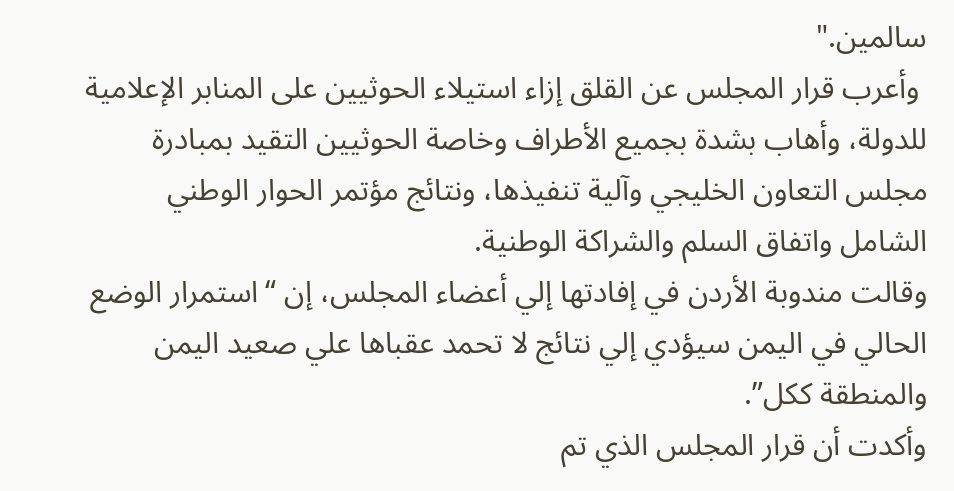سالمين."
 وأعرب قرار المجلس عن القلق إزاء استيلاء الحوثيين على المنابر الإعلامية للدولة، وأهاب بشدة بجميع الأطراف وخاصة الحوثيين التقيد بمبادرة مجلس التعاون الخليجي وآلية تنفيذها، ونتائج مؤتمر الحوار الوطني الشامل واتفاق السلم والشراكة الوطنية.
وقالت مندوبة الأردن في إفادتها إلي أعضاء المجلس، إن “استمرار الوضع الحالي في اليمن سيؤدي إلي نتائج لا تحمد عقباها علي صعيد اليمن والمنطقة ككل”.
وأكدت أن قرار المجلس الذي تم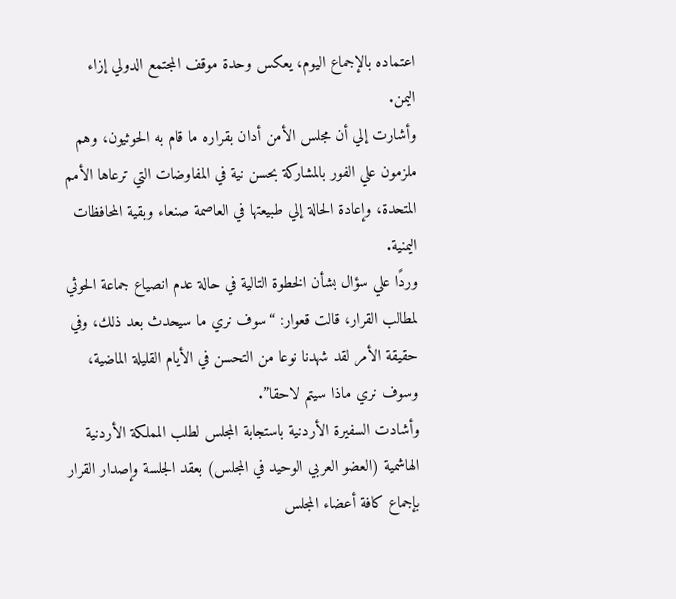اعتماده بالإجماع اليوم، يعكس وحدة موقف المجتمع الدولي إزاء اليمن.
وأشارت إلي أن مجلس الأمن أدان بقراره ما قام به الحوثيون، وهم ملزمون علي الفور بالمشاركة بحسن نية في المفاوضات التي ترعاها الأمم المتحدة، وإعادة الحالة إلي طبيعتها في العاصمة صنعاء وبقية المحافظات اليمنية.
وردًا علي سؤال بشأن الخطوة التالية في حالة عدم انصياع جماعة الحوثي لمطالب القرار، قالت قعوار: “سوف نري ما سيحدث بعد ذلك، وفي حقيقة الأمر لقد شهدنا نوعا من التحسن في الأيام القليلة الماضية، وسوف نري ماذا سيتم لاحقا”.
وأشادت السفيرة الأردنية باستجابة المجلس لطلب المملكة الأردنية الهاشمية (العضو العربي الوحيد في المجلس) بعقد الجلسة وإصدار القرار بإجماع كافة أعضاء المجلس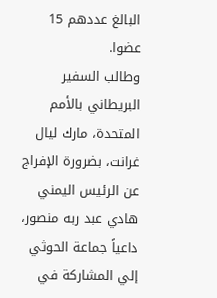البالغ عددهم 15 عضوا.
وطالب السفير البريطاني بالأمم المتحدة، مارك ليال غرانت، بضرورة الإفراج عن الرئيس اليمني هادي عبد ربه منصور، داعياً جماعة الحوثي إلي المشاركة في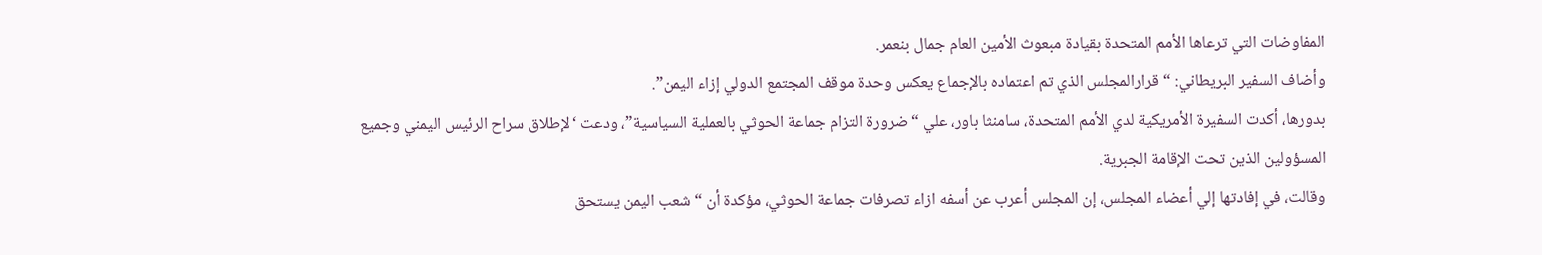المفاوضات التي ترعاها الأمم المتحدة بقيادة مبعوث الأمين العام جمال بنعمر.
وأضاف السفير البريطاني: “قرارالمجلس الذي تم اعتماده بالإجماع يعكس وحدة موقف المجتمع الدولي إزاء اليمن”.
بدورها، أكدت السفيرة الأمريكية لدي الأمم المتحدة، سامنثا باور، علي “ضرورة التزام جماعة الحوثي بالعملية السياسية”، ودعت ‘لإطلاق سراح الرئيس اليمني وجميع المسؤولين الذين تحت الإقامة الجبرية.
وقالت، في إفادتها إلي أعضاء المجلس، إن المجلس أعرب عن أسفه ازاء تصرفات جماعة الحوثي، مؤكدة أن “شعب اليمن يستحق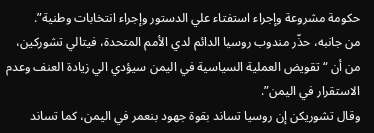حكومة مشروعة وإجراء استفتاء علي الدستور وإجراء انتخابات وطنية”.
من جانبه، حذّر مندوب روسيا الدائم لدي الأمم المتحدة، فيتالي تشوركين، من أن “تقويض العملية السياسية في اليمن سيؤدي الي زيادة العنف وعدم الاستقرار في اليمن”.
وقال تشوريكن إن روسيا تساند بقوة جهود بنعمر في اليمن، كما تساند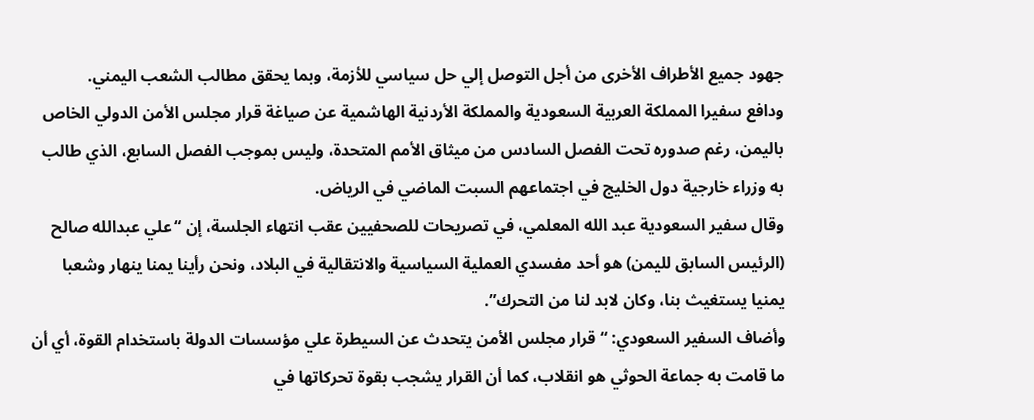جهود جميع الأطراف الأخرى من أجل التوصل إلي حل سياسي للأزمة، وبما يحقق مطالب الشعب اليمني.
ودافع سفيرا المملكة العربية السعودية والمملكة الأردنية الهاشمية عن صياغة قرار مجلس الأمن الدولي الخاص باليمن، رغم صدوره تحت الفصل السادس من ميثاق الأمم المتحدة، وليس بموجب الفصل السابع، الذي طالب به وزراء خارجية دول الخليج في اجتماعهم السبت الماضي في الرياض.
وقال سفير السعودية عبد الله المعلمي، في تصريحات للصحفيين عقب انتهاء الجلسة، إن “علي عبدالله صالح (الرئيس السابق لليمن) هو أحد مفسدي العملية السياسية والانتقالية في البلاد، ونحن رأينا يمنا ينهار وشعبا يمنيا يستغيث بنا، وكان لابد لنا من التحرك”.
وأضاف السفير السعودي: “قرار مجلس الأمن يتحدث عن السيطرة علي مؤسسات الدولة باستخدام القوة، أي أن ما قامت به جماعة الحوثي هو انقلاب، كما أن القرار يشجب بقوة تحركاتها في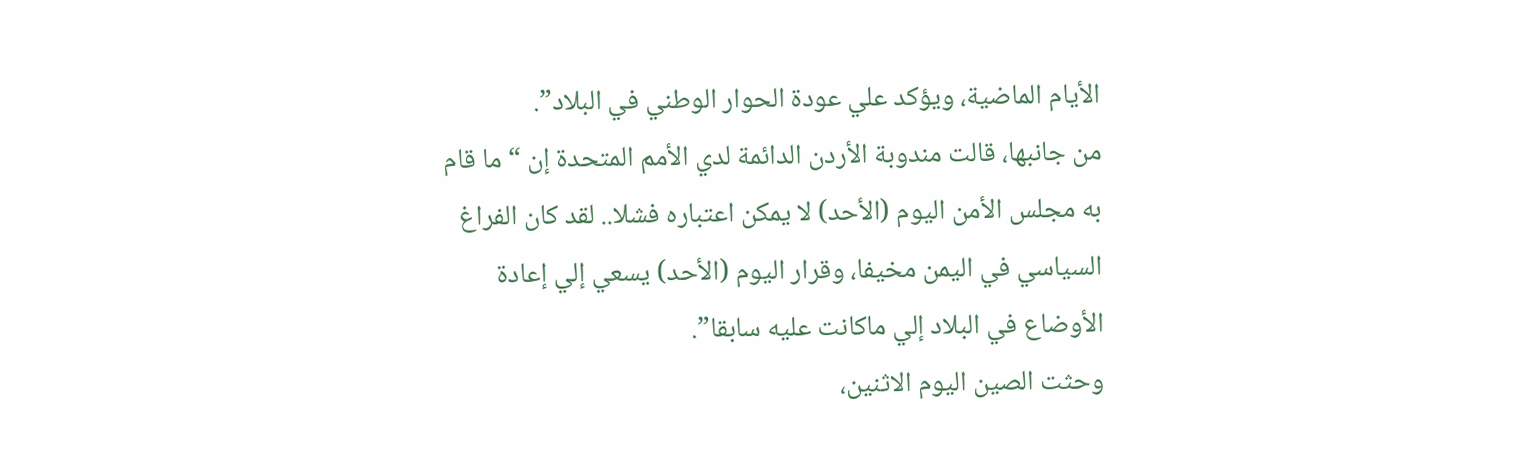الأيام الماضية، ويؤكد علي عودة الحوار الوطني في البلاد”.
من جانبها، قالت مندوبة الأردن الدائمة لدي الأمم المتحدة إن “ما قام به مجلس الأمن اليوم (الأحد) لا يمكن اعتباره فشلا.. لقد كان الفراغ السياسي في اليمن مخيفا، وقرار اليوم (الأحد) يسعي إلي إعادة الأوضاع في البلاد إلي ماكانت عليه سابقا”.
وحثت الصين اليوم الاثنين،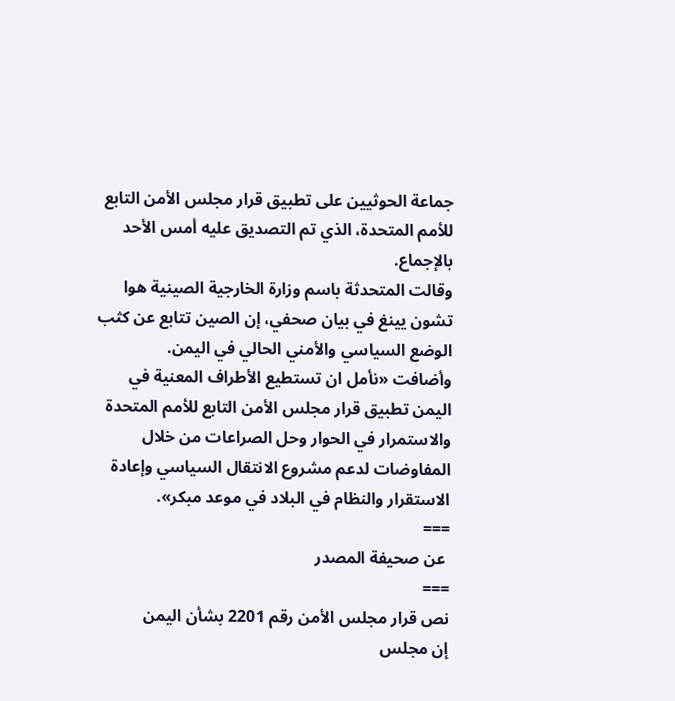جماعة الحوثيين على تطبيق قرار مجلس الأمن التابع للأمم المتحدة، الذي تم التصديق عليه أمس الأحد بالإجماع.
وقالت المتحدثة باسم وزارة الخارجية الصينية هوا تشون يينغ في بيان صحفي، إن الصين تتابع عن كثب الوضع السياسي والأمني الحالي في اليمن.
وأضافت «نأمل ان تستطيع الأطراف المعنية في اليمن تطبيق قرار مجلس الأمن التابع للأمم المتحدة والاستمرار في الحوار وحل الصراعات من خلال المفاوضات لدعم مشروع الانتقال السياسي وإعادة الاستقرار والنظام في البلاد في موعد مبكر».
===
 عن صحيفة المصدر
===
نص قرار مجلس الأمن رقم 2201 بشأن اليمن
إن مجلس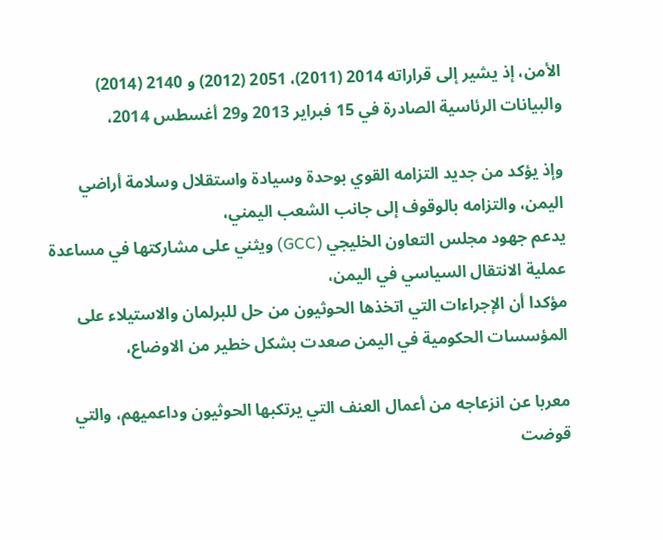الأمن، إذ يشير إلى قراراته 2014 (2011)، 2051 (2012) و 2140 (2014) والبيانات الرئاسية الصادرة في 15 فبراير 2013 و29 أغسطس 2014،

وإذ يؤكد من جديد التزامه القوي بوحدة وسيادة واستقلال وسلامة أراضي اليمن، والتزامه بالوقوف إلى جانب الشعب اليمني،
يدعم جهود مجلس التعاون الخليجي (GCC) ويثني على مشاركتها في مساعدة عملية الانتقال السياسي في اليمن،
مؤكدا أن الإجراءات التي اتخذها الحوثيون من حل للبرلمان والاستيلاء على المؤسسات الحكومية في اليمن صعدت بشكل خطير من الاوضاع،

معربا عن انزعاجه من أعمال العنف التي يرتكبها الحوثيون وداعميهم، والتي قوضت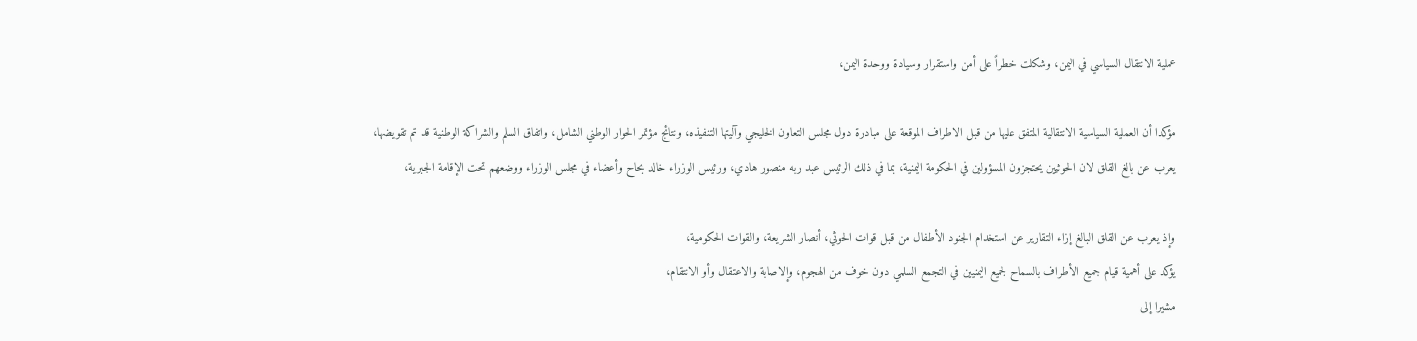عملية الانتقال السياسي في اليمن، وشكلت خطراً على أمن واستقرار وسيادة ووحدة اليمن،

مؤكدا أن العملية السياسية الانتقالية المتفق عليها من قبل الاطراف الموقعة على مبادرة دول مجلس التعاون الخليجي وآليتها التنفيذه، ونتائج مؤتمر الحوار الوطني الشامل، واتفاق السلم والشراكة الوطنية قد تم تقويضها،
يعرب عن بالغ القلق لان الحوثيين يحتجزون المسؤولين في الحكومة اليمنية، بما في ذلك الرئيس عبد ربه منصور هادي، ورئيس الوزراء خالد بحاح وأعضاء في مجلس الوزراء ووضعهم تحت الإقامة الجبرية،

وإذ يعرب عن القلق البالغ إزاء التقارير عن استخدام الجنود الأطفال من قبل قوات الحوثي، أنصار الشريعة، والقوات الحكومية،
يؤكد على أهمية قيام جميع الأطراف بالسماح لجميع اليمنيين في التجمع السلمي دون خوف من الهجوم، وإلاصابة والاعتقال وأو الانتقام،
مشيرا إلى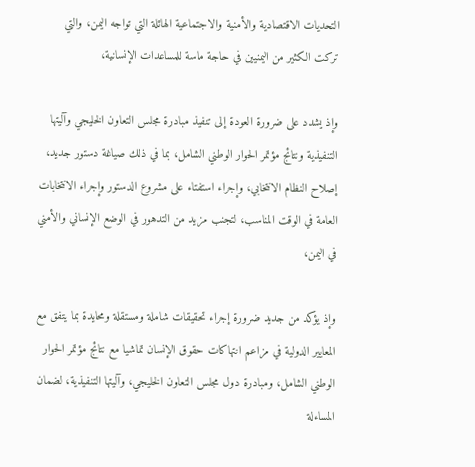التحديات الاقتصادية والأمنية والاجتماعية الهائلة التي تواجه اليمن، والتي تركت الكثير من اليمنيين في حاجة ماسة للمساعدات الإنسانية،

وإذ يشدد على ضرورة العودة إلى تنفيذ مبادرة مجلس التعاون الخليجي وآليتها التنفيذية ونتائج مؤتمر الحوار الوطني الشامل، بما في ذلك صياغة دستور جديد، إصلاح النظام الانتخابي، وإجراء استفتاء على مشروع الدستور وإجراء الانتخابات العامة في الوقت المناسب، لتجنب مزيد من التدهور في الوضع الإنساني والأمني في اليمن،

وإذ يؤكد من جديد ضرورة إجراء تحقيقات شاملة ومستقلة ومحايدة بما يتفق مع المعايير الدولية في مزاعم انتهاكات حقوق الإنسان تماشيا مع نتائج مؤتمر الحوار الوطني الشامل، ومبادرة دول مجلس التعاون الخليجي، وآليتها التنفيذية، لضمان المساءلة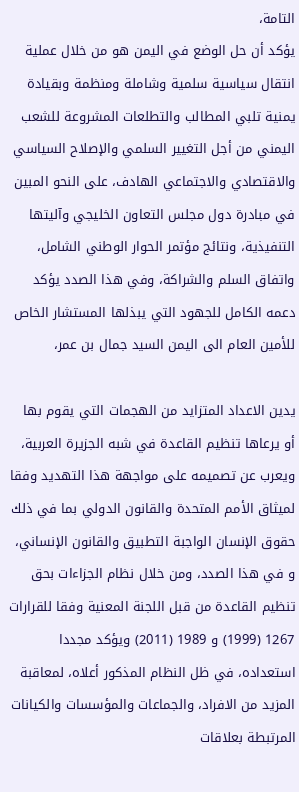التامة،
يؤكد أن حل الوضع في اليمن هو من خلال عملية انتقال سياسية سلمية وشاملة ومنظمة وبقيادة يمنية تلبي المطالب والتطلعات المشروعة للشعب اليمني من أجل التغيير السلمي والإصلاح السياسي والاقتصادي والاجتماعي الهادف، على النحو المبين في مبادرة دول مجلس التعاون الخليجي وآليتها التنفيذية، ونتائج مؤتمر الحوار الوطني الشامل، واتفاق السلم والشراكة، وفي هذا الصدد يؤكد دعمه الكامل للجهود التي يبذلها المستشار الخاص للأمين العام الى اليمن السيد جمال بن عمر،

يدين الاعداد المتزايد من الهجمات التي يقوم بها أو يرعاها تنظيم القاعدة في شبه الجزيرة العربية، ويعرب عن تصميمه على مواجهة هذا التهديد وفقا لميثاق الأمم المتحدة والقانون الدولي بما في ذلك حقوق الإنسان الواجبة التطبيق والقانون الإنساني، و في هذا الصدد، ومن خلال نظام الجزاءات بحق تنظيم القاعدة من قبل اللجنة المعنية وفقا للقرارات 1267 (1999) و 1989 (2011) ويؤكد مجددا استعداده، في ظل النظام المذكور أعلاه، لمعاقبة المزيد من الافراد، والجماعات والمؤسسات والكيانات المرتبطة بعلاقات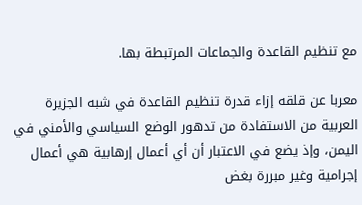مع تنظيم القاعدة والجماعات المرتبطة بها.

معربا عن قلقه إزاء قدرة تنظيم القاعدة في شبه الجزيرة العربية من الاستفادة من تدهور الوضع السياسي والأمني في اليمن، وإذ يضع في الاعتبار أن أي أعمال إرهابية هي أعمال إجرامية وغير مبررة بغض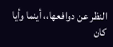النظر عن دوافعها،، أينما وأيا كان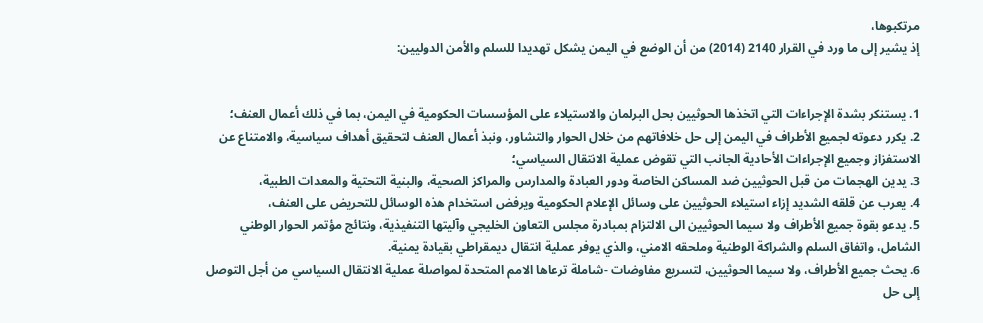مرتكبوها،
إذ يشير إلى ما ورد في القرار 2140 (2014) من أن الوضع في اليمن يشكل تهديدا للسلم والأمن الدوليين:


1. يستنكر بشدة الإجراءات التي اتخذها الحوثيين بحل البرلمان والاستيلاء على المؤسسات الحكومية في اليمن، بما في ذلك أعمال العنف؛
2. يكرر دعوته لجميع الأطراف في اليمن إلى حل خلافاتهم من خلال الحوار والتشاور، ونبذ أعمال العنف لتحقيق أهداف سياسية، والامتناع عن الاستفزاز وجميع الإجراءات الأحادية الجانب التي تقوض عملية الانتقال السياسي؛
3. يدين الهجمات من قبل الحوثيين ضد المساكن الخاصة ودور العبادة والمدارس والمراكز الصحية، والبنية التحتية والمعدات الطبية،
4. يعرب عن قلقه الشديد إزاء استيلاء الحوثيين على وسائل الإعلام الحكومية ويرفض استخدام هذه الوسائل للتحريض على العنف،
5. يدعو بقوة جميع الأطراف ولا سيما الحوثيين الى الالتزام بمبادرة مجلس التعاون الخليجي وآليتها التنفيذية، ونتائج مؤتمر الحوار الوطني الشامل، واتفاق السلم والشراكة الوطنية وملحقه الامني، والذي يوفر عملية انتقال ديمقراطي بقيادة يمنية.
6. يحث جميع الأطراف، ولا سيما الحوثيين، لتسريع مفاوضات -شاملة ترعاها الامم المتحدة لمواصلة عملية الانتقال السياسي من أجل التوصل إلى حل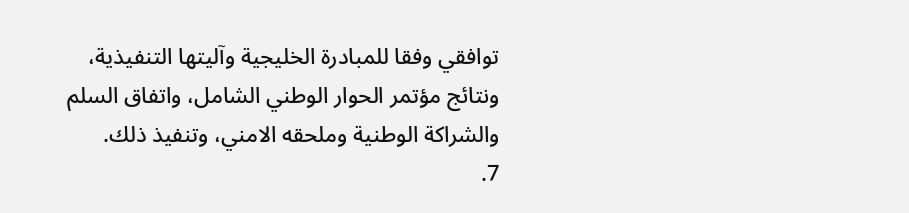توافقي وفقا للمبادرة الخليجية وآليتها التنفيذية، ونتائج مؤتمر الحوار الوطني الشامل، واتفاق السلم والشراكة الوطنية وملحقه الامني، وتنفيذ ذلك.
7.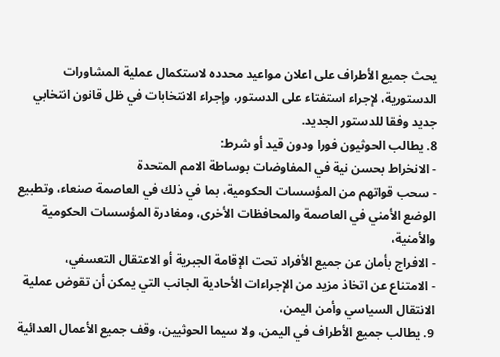يحث جميع الأطراف على اعلان مواعيد محدده لاستكمال عملية المشاورات الدستورية، لإجراء استفتاء على الدستور، وإجراء الانتخابات في ظل قانون انتخابي جديد وفقا للدستور الجديد.
8. يطالب الحوثيون فورا ودون قيد أو شرط:
- الانخراط بحسن نية في المفاوضات بوساطة الامم المتحدة
- سحب قواتهم من المؤسسات الحكومية، بما في ذلك في العاصمة صنعاء، وتطبيع الوضع الأمني في العاصمة والمحافظات الأخرى، ومغادرة المؤسسات الحكومية والأمنية،
- الافراج بأمان عن جميع الأفراد تحت الإقامة الجبرية أو الاعتقال التعسفي،
- الامتناع عن اتخاذ مزيد من الإجراءات الأحادية الجانب التي يمكن أن تقوض عملية الانتقال السياسي وأمن اليمن،
9. يطالب جميع الأطراف في اليمن، ولا سيما الحوثيين، وقف جميع الأعمال العدائية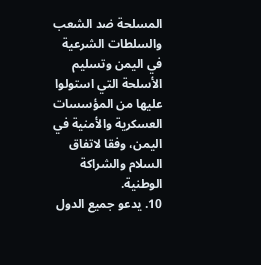المسلحة ضد الشعب والسلطات الشرعية في اليمن وتسليم الأسلحة التي استولوا عليها من المؤسسات العسكرية والأمنية في اليمن، وفقا لاتفاق السلام والشراكة الوطنية.
10. يدعو جميع الدول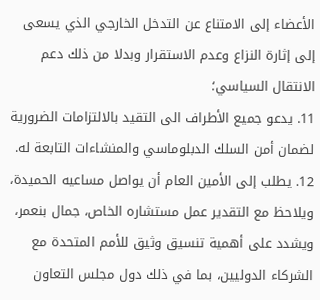الأعضاء إلى الامتناع عن التدخل الخارجي الذي يسعى إلى إثارة النزاع وعدم الاستقرار وبدلا من ذلك دعم الانتقال السياسي؛
11. يدعو جميع الأطراف الى التقيد بالالتزامات الضرورية لضمان أمن السلك الدبلوماسي والمنشاءات التابعة له.
12. يطلب إلى الأمين العام أن يواصل مساعيه الحميدة، ويلاحظ مع التقدير عمل مستشاره الخاص، جمال بنعمر، ويشدد على أهمية تنسيق وثيق للأمم المتحدة مع الشركاء الدوليين، بما في ذلك دول مجلس التعاون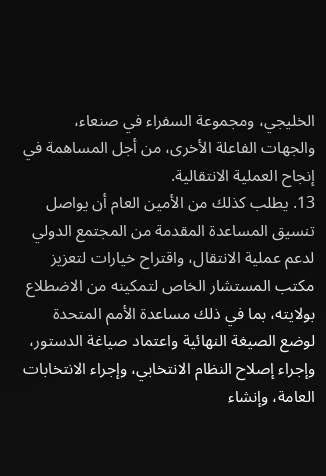الخليجي، ومجموعة السفراء في صنعاء، والجهات الفاعلة الأخرى، من أجل المساهمة في إنجاح العملية الانتقالية.
13. يطلب كذلك من الأمين العام أن يواصل تنسيق المساعدة المقدمة من المجتمع الدولي لدعم عملية الانتقال، واقتراح خيارات لتعزيز مكتب المستشار الخاص لتمكينه من الاضطلاع بولايته، بما في ذلك مساعدة الأمم المتحدة لوضع الصيغة النهائية واعتماد صياغة الدستور، وإجراء إصلاح النظام الانتخابي، وإجراء الانتخابات العامة، وإنشاء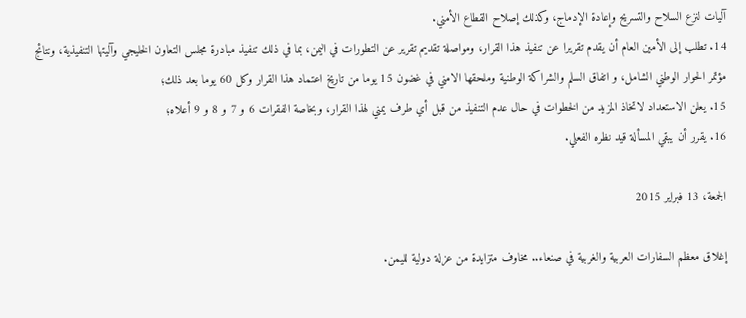آليات لنزع السلاح والتسريح وإعادة الإدماج، وكذلك إصلاح القطاع الأمني.
14. تطلب إلى الأمين العام أن يقدم تقريرا عن تنفيذ هذا القرار، ومواصلة تقديم تقرير عن التطورات في اليمن، بما في ذلك تنفيذ مبادرة مجلس التعاون الخليجي وآليتها التنفيذية، ونتائج مؤتمر الحوار الوطني الشامل، و اتفاق السلم والشراكة الوطنية وملحقها الامني في غضون 15 يوما من تاريخ اعتماد هذا القرار وكل 60 يوما بعد ذلك؛
15. يعلن الاستعداد لاتخاذ المزيد من الخطوات في حال عدم التنفيذ من قبل أي طرف يمني لهذا القرار، وبخاصة الفقرات 6 و 7 و 8 و 9 أعلاه؛
16. يقرر أن يبقي المسألة قيد نظره الفعلي.

الجمعة، 13 فبراير 2015

إغلاق معظم السفارات العربية والغربية في صنعاء.. مخاوف متزايدة من عزلة دولية لليمن.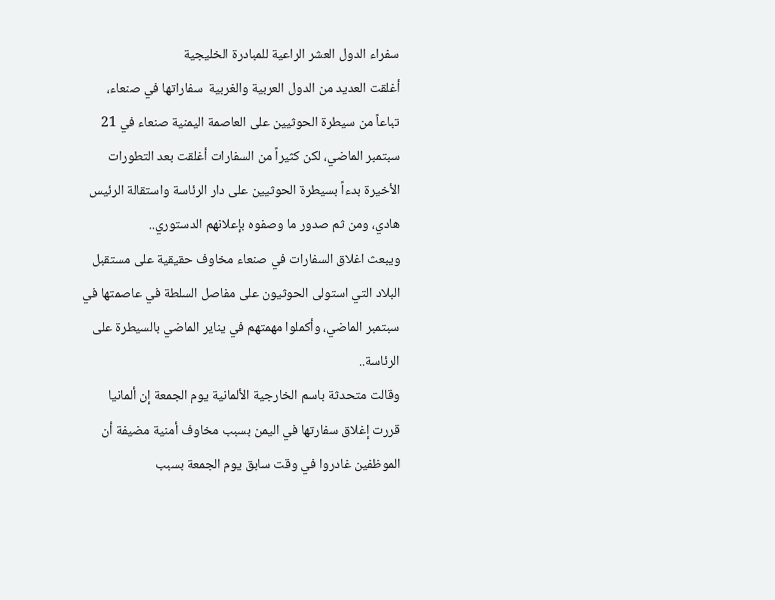سفراء الدول العشر الراعية للمبادرة الخليجية
أغلقت العديد من الدول العربية والغربية  سفاراتها في صنعاء، تباعاً من سيطرة الحوثيين على العاصمة اليمنية صنعاء في 21 سبتمبر الماضي، لكن كثيراً من السفارات أغلقت بعد التطورات الأخيرة بدءاً بسيطرة الحوثيين على دار الرئاسة واستقالة الرئيس هادي، ومن ثم صدور ما وصفوه بإعلانهم الدستوري..
ويبعث اغلاق السفارات في صنعاء مخاوف حقيقية على مستقبل البلاد التي استولى الحوثيون على مفاصل السلطة في عاصمتها في سبتمبر الماضي، وأكملوا مهمتهم في يناير الماضي بالسيطرة على الرئاسة..
وقالت متحدثة باسم الخارجية الألمانية يوم الجمعة إن ألمانيا قررت إغلاق سفارتها في اليمن بسبب مخاوف أمنية مضيفة أن الموظفين غادروا في وقت سابق يوم الجمعة بسبب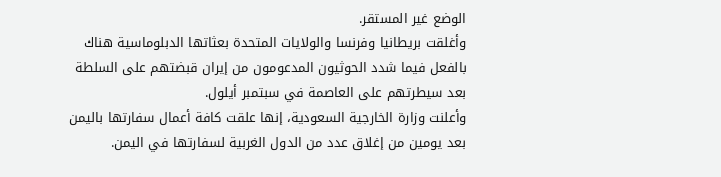الوضع غير المستقر.
وأغلقت بريطانيا وفرنسا والولايات المتحدة بعثاتها الدبلوماسية هناك بالفعل فيما شدد الحوثيون المدعومون من إيران قبضتهم على السلطة بعد سيطرتهم على العاصمة في سبتمبر أيلول.
وأعلنت وزارة الخارجية السعودية، إنها علقت كافة أعمال سفارتها باليمن بعد يومين من إغلاق عدد من الدول الغربية لسفارتها في اليمن.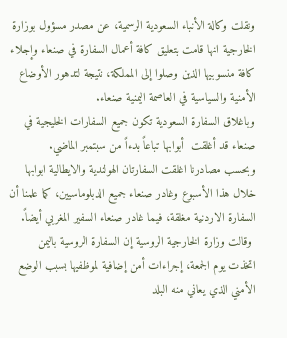ونقلت وكالة الأنباء السعودية الرسمية، عن مصدر مسؤول بوزارة الخارجية انها قامت بتعليق كافة أعمال السفارة في صنعاء وإجلاء كافة منسوبيها الذين وصلوا إلى المملكة، نتيجة لتدهور الأوضاع الأمنية والسياسية في العاصمة اليمنية صنعاء.
وباغلاق السفارة السعودية تكون جميع السفارات الخليجية في صنعاء قد أغلقت  أبوابها تباعاً بدءاً من سبتمبر الماضي.
وبحسب مصادرنا اغلقت السفارتان الهولندية والايطالية ابوابها خلال هذا الأسبوع وغادر صنعاء جميع الدبلوماسيين، كما علمنا أن السفارة الاردنية مغلقة، فيما غادر صنعاء السفير المغربي أيضاً.
 وقالت وزارة الخارجية الروسية إن السفارة الروسية باليمن اتخذت يوم الجمعة، إجراءات أمن إضافية لموظفيها بسبب الوضع الأمني الذي يعاني منه البلد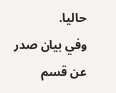حاليا.
وفي بيان صدر عن قسم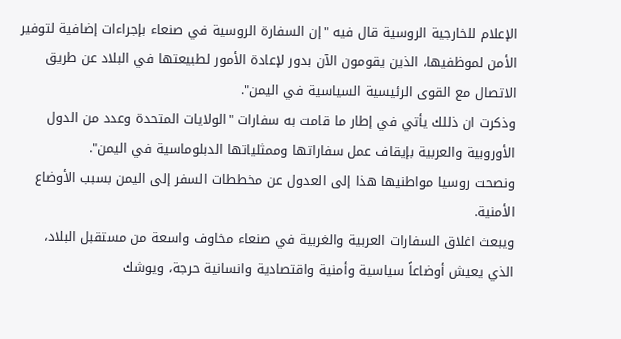الإعلام للخارجية الروسية قال فيه "إن السفارة الروسية في صنعاء بإجراءات إضافية لتوفير الأمن لموظفيها، الذين يقومون الآن بدور لإعادة الأمور لطبيعتها في البلاد عن طريق الاتصال مع القوى الرئيسية السياسية في اليمن".
وذكرت ان ذللك يأتي في إطار ما قامت به سفارات "الولايات المتحدة وعدد من الدول الأوروبية والعربية بإيقاف عمل سفاراتها وممثلياتها الدبلوماسية في اليمن".
ونصحت روسيا مواطنيها هذا إلى العدول عن مخططات السفر إلى اليمن بسبب الأوضاع الأمنية.
ويبعث اغلاق السفارات العربية والغربية في صنعاء مخاوف واسعة من مستقبل البلاد، الذي يعيش أوضاعاً سياسية وأمنية واقتصادية وانسانية حرجة، ويوشك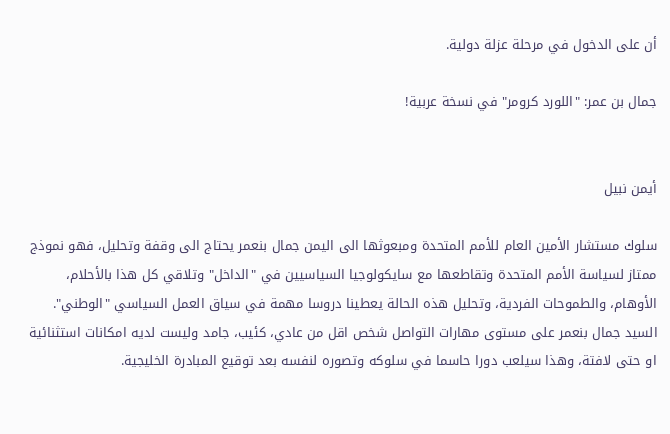أن على الدخول في مرحلة عزلة دولية.

جمال بن عمر: "اللورد كرومر" في نسخة عربية!


أيمن نبيل

سلوك مستشار الأمين العام للأمم المتحدة ومبعوثها الى اليمن جمال بنعمر يحتاج الى وقفة وتحليل، فهو نموذج ممتاز لسياسة الأمم المتحدة وتقاطعها مع سايكولوجيا السياسيين في "الداخل" وتلاقي كل هذا بالأحلام، الأوهام، والطموحات الفردية، وتحليل هذه الحالة يعطينا دروسا مهمة في سياق العمل السياسي "الوطني".
السيد جمال بنعمر على مستوى مهارات التواصل شخص اقل من عادي، كئيب، جامد وليست لديه امكانات استثنائية او حتى لافتة، وهذا سيلعب دورا حاسما في سلوكه وتصوره لنفسه بعد توقيع المبادرة الخليجية.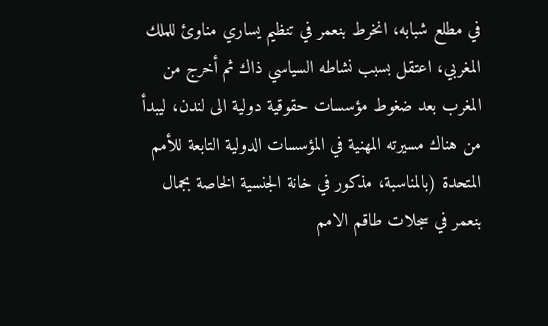في مطلع شبابه، انخرط بنعمر في تنظيم يساري مناوئ للملك المغربي، اعتقل بسبب نشاطه السياسي ذاك ثم أخرج من المغرب بعد ضغوط مؤسسات حقوقية دولية الى لندن، ليبدأ من هناك مسيرته المهنية في المؤسسات الدولية التابعة للأمم المتحدة (بالمناسبة، مذكور في خانة الجنسية الخاصة بجمال بنعمر في سجلات طاقم الامم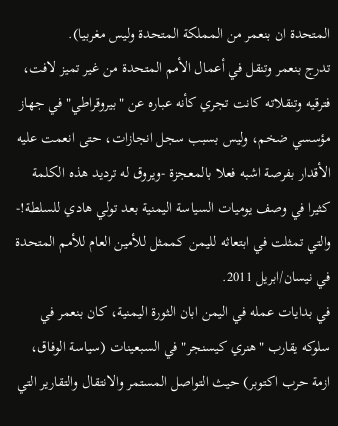المتحدة ان بنعمر من المملكة المتحدة وليس مغربيا).
تدرج بنعمر وتنقل في أعمال الأمم المتحدة من غير تميز لافت، فترقيه وتنقلاته كانت تجري كأنه عباره عن "بيروقراطي" في جهاز مؤسسي ضخم، وليس بسبب سجل انجازات، حتى انعمت عليه الأقدار بفرصة اشبه فعلا بالمعجزة -ويروق له ترديد هذه الكلمة كثيرا في وصف يوميات السياسة اليمنية بعد تولي هادي للسلطة!- والتي تمثلت في ابتعاثه لليمن كممثل للأمين العام للأمم المتحدة في نيسان/ابريل 2011.
في بدايات عمله في اليمن ابان الثورة اليمنية، كان بنعمر في سلوكه يقارب "هنري كيسنجر" في السبعينات (سياسة الوفاق، ازمة حرب اكتوبر) حيث التواصل المستمر والانتقال والتقارير التي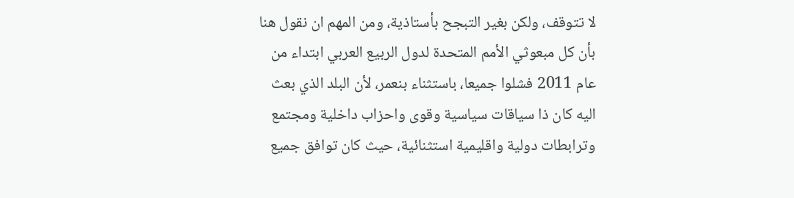لا تتوقف، ولكن بغير التبجح بأستاذية، ومن المهم ان نقول هنا بأن كل مبعوثي الأمم المتحدة لدول الربيع العربي ابتداء من عام 2011 فشلوا جميعا، باستثناء بنعمر، لأن البلد الذي بعث اليه كان ذا سياقات سياسية وقوى واحزاب داخلية ومجتمع وترابطات دولية واقليمية استثنائية، حيث كان توافق جميع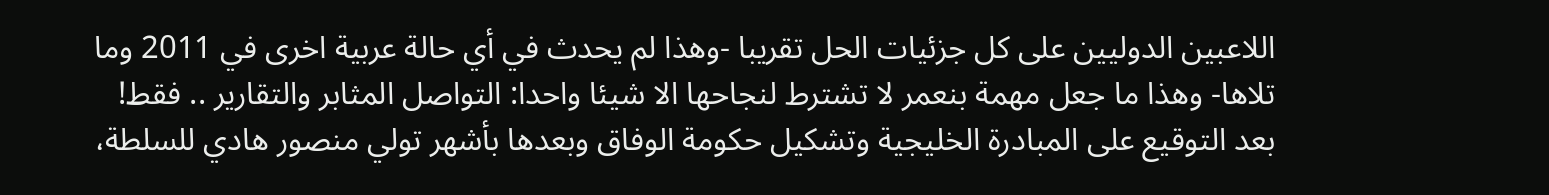اللاعبين الدوليين على كل جزئيات الحل تقريبا -وهذا لم يحدث في أي حالة عربية اخرى في 2011 وما تلاها- وهذا ما جعل مهمة بنعمر لا تشترط لنجاحها الا شيئا واحدا: التواصل المثابر والتقارير .. فقط!
بعد التوقيع على المبادرة الخليجية وتشكيل حكومة الوفاق وبعدها بأشهر تولي منصور هادي للسلطة،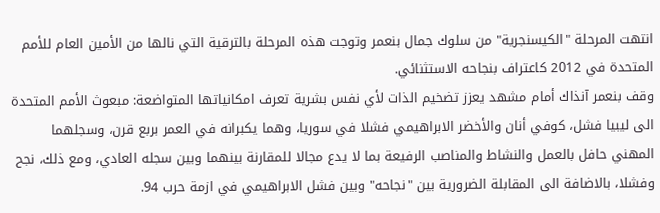انتهت المرحلة "الكيسنجرية" من سلوك جمال بنعمر وتوجت هذه المرحلة بالترقية التي نالها من الأمين العام للأمم المتحدة في 2012 كاعتراف بنجاحه الاستثنائي.
وقف بنعمر آنذاك أمام مشهد يعزز تضخيم الذات لأي نفس بشرية تعرف امكانياتها المتواضعة: مبعوث الأمم المتحدة الى ليبيا فشل، كوفي أنان والأخضر الابراهيمي فشلا في سوريا، وهما يكبرانه في العمر بربع قرن، وسجلهما المهني حافل بالعمل والنشاط والمناصب الرفيعة بما لا يدع مجالا للمقارنة بينهما وبين سجله العادي، ومع ذلك، نجح وفشلا، بالاضافة الى المقابلة الضرورية بين "نجاحه" وبين فشل الابراهيمي في ازمة حرب 94.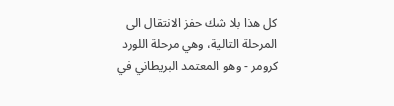كل هذا بلا شك حفز الانتقال الى المرحلة التالية، وهي مرحلة اللورد كرومر - وهو المعتمد البريطاني في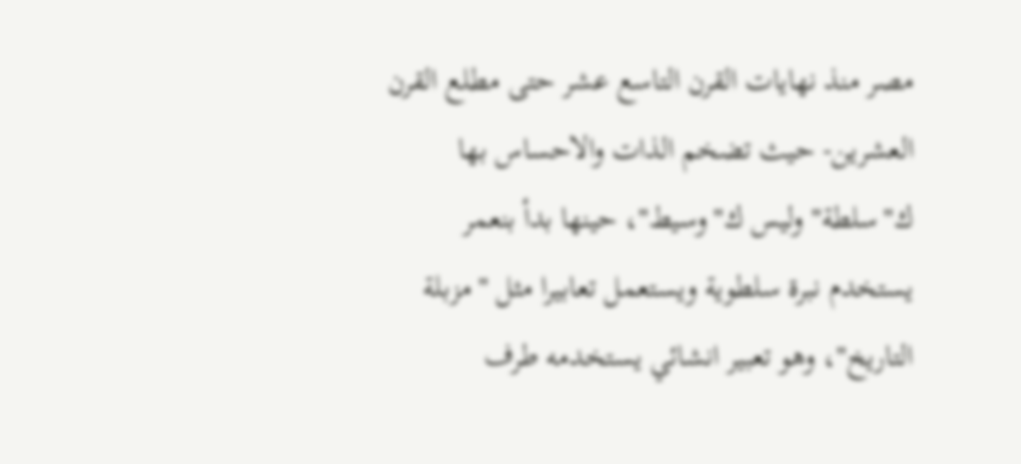مصر منذ نهايات القرن التاسع عشر حتى مطلع القرن العشرين- حيث تضخم الذات والاحساس بها ك"سلطة" وليس ك"وسيط"، حينها بدأ بنعمر يستخدم نبرة سلطوية ويستعمل تعابيرا مثل "مزبلة التاريخ"، وهو تعبير انشائي يستخدمه طرف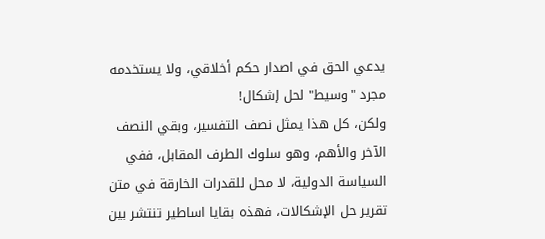يدعي الحق في اصدار حكم أخلاقي، ولا يستخدمه مجرد "وسيط" لحل إشكال!
ولكن، كل هذا يمثل نصف التفسير، وبقي النصف الآخر والأهم، وهو سلوك الطرف المقابل، ففي السياسة الدولية، لا محل للقدرات الخارقة في متن تقرير حل الإشكالات، فهذه بقايا اساطير تنتشر بين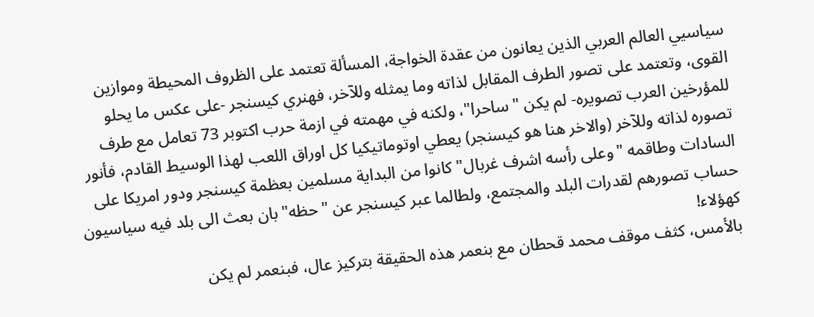سياسيي العالم العربي الذين يعانون من عقدة الخواجة، المسألة تعتمد على الظروف المحيطة وموازين القوى، وتعتمد على تصور الطرف المقابل لذاته وما يمثله وللآخر، فهنري كيسنجر -على عكس ما يحلو للمؤرخين العرب تصويره- لم يكن "ساحرا"، ولكنه في مهمته في ازمة حرب اكتوبر 73 تعامل مع طرف تصوره لذاته وللآخر (والاخر هنا هو كيسنجر) يعطي اوتوماتيكيا كل اوراق اللعب لهذا الوسيط القادم، فأنور السادات وطاقمه "وعلى رأسه اشرف غربال" كانوا من البداية مسلمين بعظمة كيسنجر ودور امريكا على حساب تصورهم لقدرات البلد والمجتمع، ولطالما عبر كيسنجر عن "حظه" بان بعث الى بلد فيه سياسيون كهؤلاء!
بالأمس، كثف موقف محمد قحطان مع بنعمر هذه الحقيقة بتركيز عال، فبنعمر لم يكن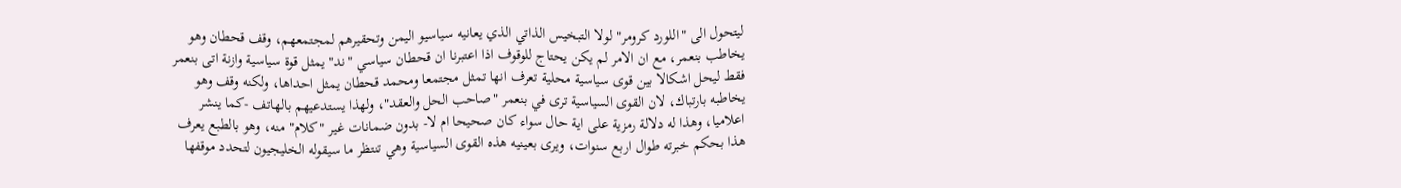ليتحول الى "اللورد كرومر" لولا التبخيس الذاتي الذي يعانيه سياسيو اليمن وتحقيرهم لمجتمعهم، وقف قحطان وهو يخاطب بنعمر، مع ان الامر لم يكن يحتاج للوقوف اذا اعتبرنا ان قحطان سياسي "ند" يمثل قوة سياسية وازنة اتى بنعمر فقط ليحل اشكالا بين قوى سياسية محلية تعرف انها تمثل مجتمعا ومحمد قحطان يمثل احداها، ولكنه وقف وهو يخاطبه بارتباك، لان القوى السياسية ترى في بنعمر "صاحب الحل والعقد"، ولهذا يستدعيهم بالهاتف -كما ينشر اعلاميا، وهذا له دلالة رمزية على اية حال سواء كان صحيحا ام لا- بدون ضمانات غير "كلام" منه، وهو بالطبع يعرف هذا بحكم خبرته طوال اربع سنوات، ويرى بعينيه هذه القوى السياسية وهي تنتظر ما سيقوله الخليجيون لتحدد موقفها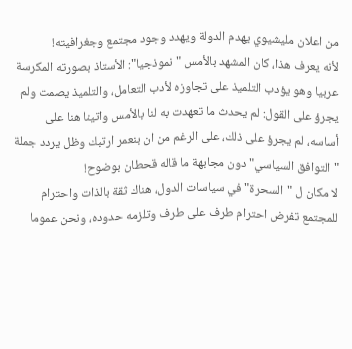من اعلان مليشيوي يهدم الدولة ويهدد وجود مجتمع وجغرافيته!
لأنه يعرف هذا، كان المشهد بالأمس "نموذجيا": الأستاذ بصورته المكرسة عربيا وهو يؤدب التلميذ على تجاوزه لأدب التعامل، والتلميذ يصمت ولم يجرؤ على القول: لم يحدث ما تعهدت به لنا بالأمس واتينا هنا على أساسه، لم يجرؤ على ذلك، على الرغم من ان بنعمر ارتبك وظل يردد جملة "التوافق السياسي" دون مجابهة ما قاله قحطان بوضوح!
لا مكان ل "السحرة" في سياسات الدول، هناك ثقة بالذات واحترام للمجتمع تفرض احترام طرف على طرف وتلزمه حدوده، ونحن عموما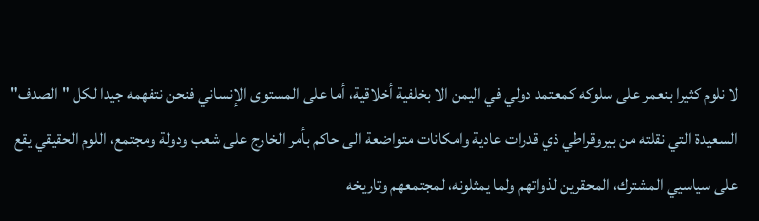لا نلوم كثيرا بنعمر على سلوكه كمعتمد دولي في اليمن الا بخلفية أخلاقية، أما على المستوى الإنساني فنحن نتفهمه جيدا لكل "الصدف" السعيدة التي نقلته من بيروقراطي ذي قدرات عادية وامكانات متواضعة الى حاكم بأمر الخارج على شعب ودولة ومجتمع، اللوم الحقيقي يقع على سياسيي المشترك، المحقرين لذواتهم ولما يمثلونه، لمجتمعهم وتاريخه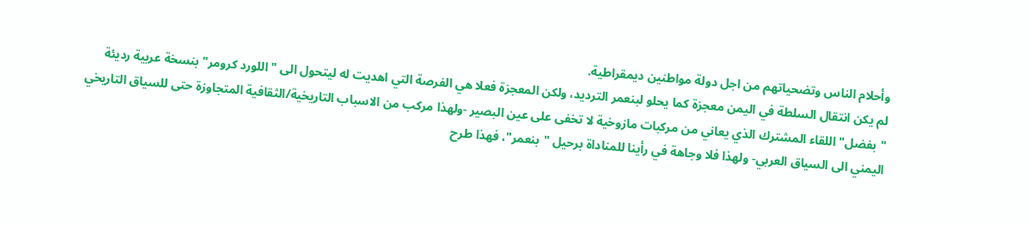وأحلام الناس وتضحياتهم من اجل دولة مواطنين ديمقراطية.
لم يكن انتقال السلطة في اليمن معجزة كما يحلو لبنعمر الترديد، ولكن المعجزة فعلا هي الفرصة التي اهديت له ليتحول الى "اللورد كرومر" بنسخة عربية رديئة "بفضل" اللقاء المشترك الذي يعاني من مركبات مازوخية لا تخفى على عين البصير -ولهذا مركب من الاسباب التاريخية/الثقافية المتجاوزة حتى للسياق التاريخي اليمني الى السياق العربي- ولهذا فلا وجاهة في رأينا للمناداة برحيل "بنعمر"، فهذا طرح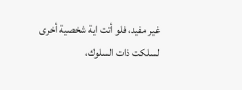غير مفيد، فلو أتت اية شخصية أخرى لسلكت ذات السلوك،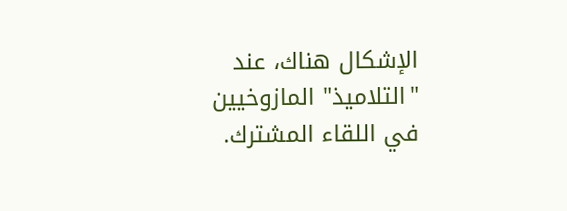الإشكال هناك، عند "التلاميذ" المازوخيين في اللقاء المشترك.